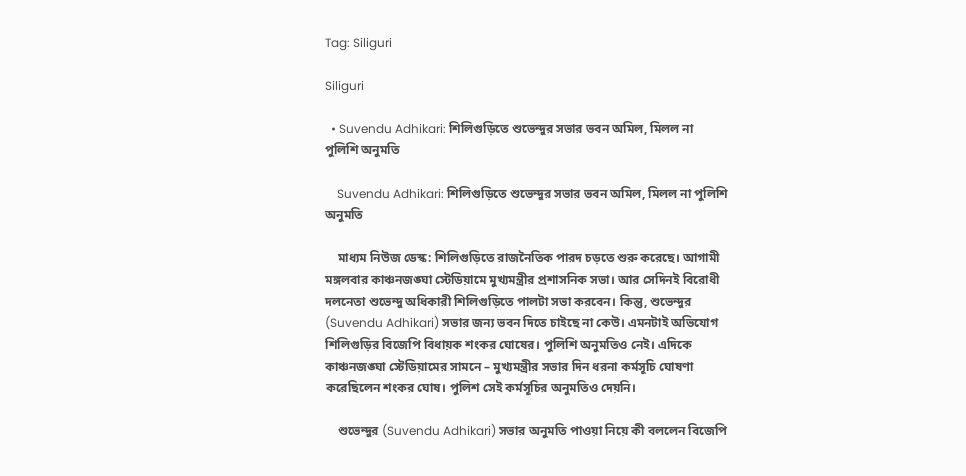Tag: Siliguri

Siliguri

  • Suvendu Adhikari: শিলিগুড়িতে শুভেন্দুর সভার ভবন অমিল, মিলল না পুলিশি অনুমতি

    Suvendu Adhikari: শিলিগুড়িতে শুভেন্দুর সভার ভবন অমিল, মিলল না পুলিশি অনুমতি

    মাধ্যম নিউজ ডেস্ক: শিলিগুড়িতে রাজনৈতিক পারদ চড়তে শুরু করেছে। আগামী মঙ্গলবার কাঞ্চনজঙ্ঘা স্টেডিয়ামে মুখ্যমন্ত্রীর প্রশাসনিক সভা। আর সেদিনই বিরোধী দলনেতা শুভেন্দু অধিকারী শিলিগুড়িতে পালটা সভা করবেন। কিন্তু, শুভেন্দুর (Suvendu Adhikari) সভার জন্য ভবন দিতে চাইছে না কেউ। এমনটাই অভিযোগ শিলিগুড়ির বিজেপি বিধায়ক শংকর ঘোষের। পুলিশি অনুমতিও নেই। এদিকে কাঞ্চনজঙ্ঘা স্টেডিয়ামের সামনে – মুখ্যমন্ত্রীর সভার দিন ধরনা কর্মসূচি ঘোষণা করেছিলেন শংকর ঘোষ। পুলিশ সেই কর্মসূচির অনুমতিও দেয়নি।

    শুভেন্দুর (Suvendu Adhikari) সভার অনুমতি পাওয়া নিয়ে কী বললেন বিজেপি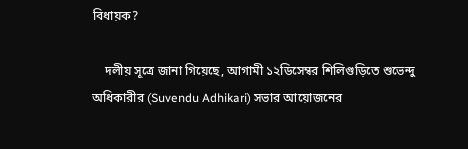বিধায়ক?

    দলীয় সূত্রে জানা গিয়েছে, আগামী ১২ডিসেম্বর শিলিগুড়িতে শুভেন্দু অধিকারীর (Suvendu Adhikari) সভার আয়োজনের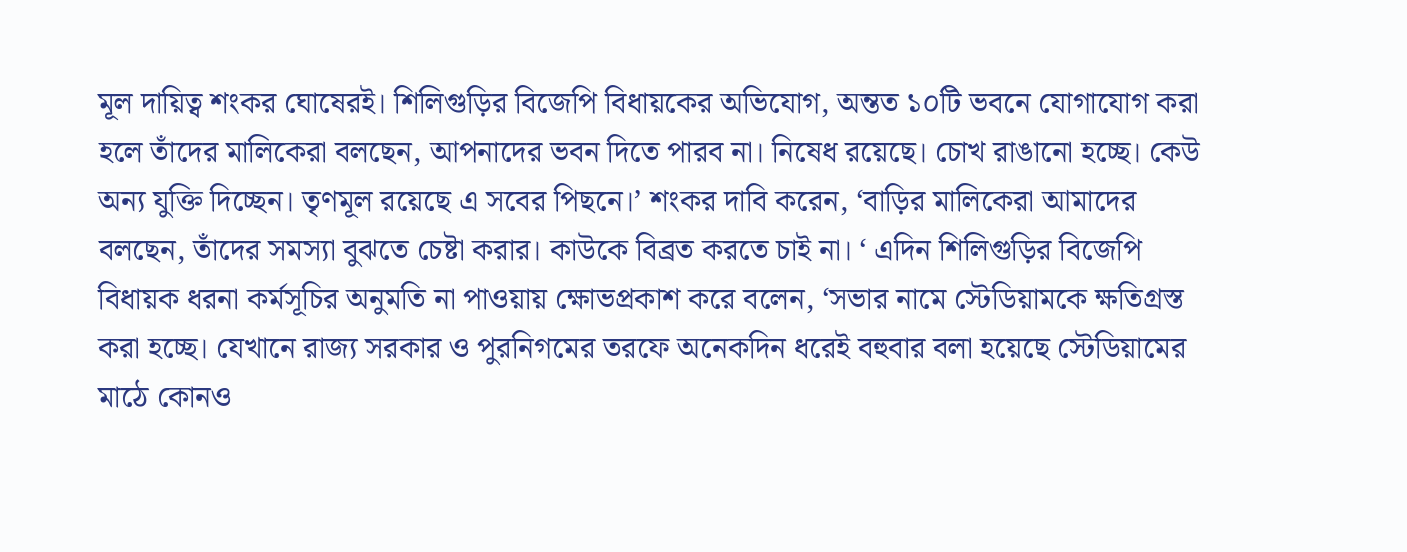মূল দায়িত্ব শংকর ঘোষেরই। শিলিগুড়ির বিজেপি বিধায়কের অভিযোগ, অন্তত ১০টি ভবনে যোগাযোগ করা হলে তাঁদের মালিকেরা বলছেন, আপনাদের ভবন দিতে পারব না। নিষেধ রয়েছে। চোখ রাঙানো হচ্ছে। কেউ অন্য যুক্তি দিচ্ছেন। তৃণমূল রয়েছে এ সবের পিছনে।’ শংকর দাবি করেন, ‘বাড়ির মালিকেরা আমাদের বলছেন, তাঁদের সমস্যা বুঝতে চেষ্টা করার। কাউকে বিব্রত করতে চাই না। ‘ এদিন শিলিগুড়ির বিজেপি বিধায়ক ধরনা কর্মসূচির অনুমতি না পাওয়ায় ক্ষোভপ্রকাশ করে বলেন, ‘সভার নামে স্টেডিয়ামকে ক্ষতিগ্রস্ত করা হচ্ছে। যেখানে রাজ্য সরকার ও পুরনিগমের তরফে অনেকদিন ধরেই বহুবার বলা হয়েছে স্টেডিয়ামের মাঠে কোনও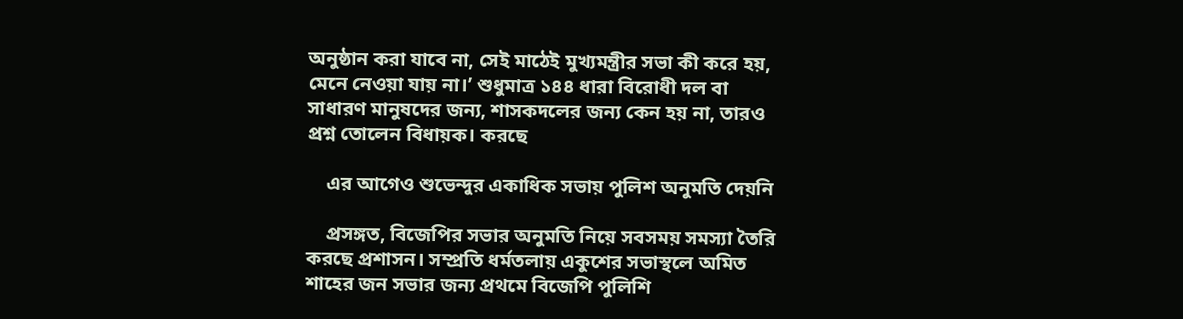অনুষ্ঠান করা যাবে না, সেই মাঠেই মুখ্যমন্ত্রীর সভা কী করে হয়, মেনে নেওয়া যায় না।’ শুধুমাত্র ১৪৪ ধারা বিরোধী দল বা সাধারণ মানুষদের জন্য, শাসকদলের জন্য কেন হয় না, তারও প্রশ্ন তোলেন বিধায়ক। করছে

    এর আগেও শুভেন্দুর একাধিক সভায় পুলিশ অনুমতি দেয়নি

    প্রসঙ্গত, বিজেপির সভার অনুমতি নিয়ে সবসময় সমস্যা তৈরি  করছে প্রশাসন। সম্প্রতি ধর্মতলায় একুশের সভাস্থলে অমিত শাহের জন সভার জন্য প্রথমে বিজেপি পুলিশি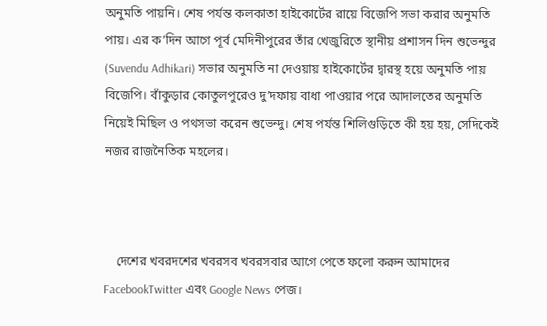অনুমতি পায়নি। শেষ পর্যন্ত কলকাতা হাইকোর্টের রায়ে বিজেপি সভা করার অনুমতি পায়। এর ক’দিন আগে পূর্ব মেদিনীপুরের তাঁর খেজুরিতে স্থানীয় প্রশাসন দিন শুভেন্দুর (Suvendu Adhikari) সভার অনুমতি না দেওয়ায় হাইকোর্টের দ্বারস্থ হয়ে অনুমতি পায় বিজেপি। বাঁকুড়ার কোতুলপুরেও দু’দফায় বাধা পাওয়ার পরে আদালতের অনুমতি নিয়েই মিছিল ও পথসভা করেন শুভেন্দু। শেষ পর্যন্ত শিলিগুড়িতে কী হয় হয়, সেদিকেই নজর রাজনৈতিক মহলের।



    দেশের খবরদশের খবরসব খবরসবার আগে পেতে ফলো করুন আমাদের FacebookTwitter এবং Google News পেজ।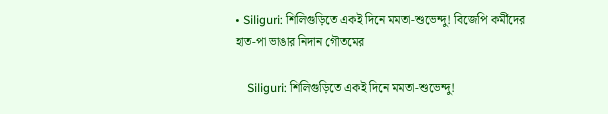• Siliguri: শিলিগুড়িতে একই দিনে মমতা-শুভেন্দু! বিজেপি কর্মীদের হাত-পা ভাঙার নিদান গৌতমের

    Siliguri: শিলিগুড়িতে একই দিনে মমতা-শুভেন্দু!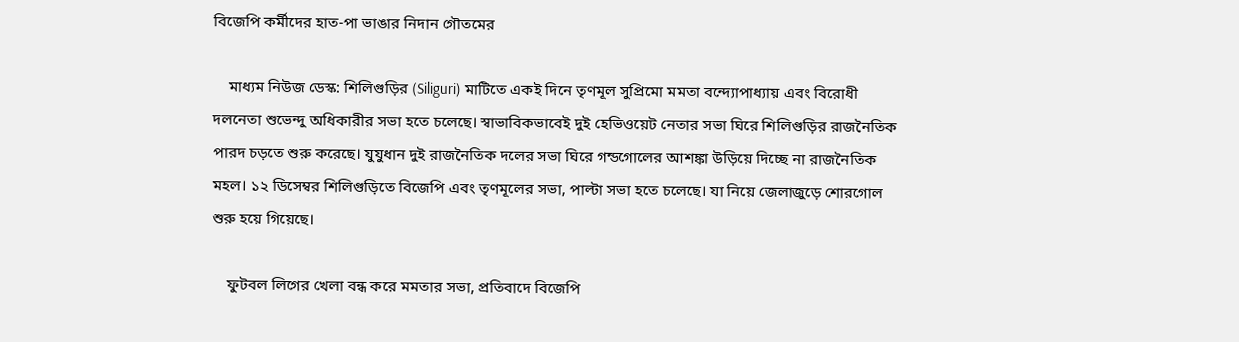বিজেপি কর্মীদের হাত-পা ভাঙার নিদান গৌতমের

    মাধ্যম নিউজ ডেস্ক: শিলিগুড়ির (Siliguri) মাটিতে একই দিনে তৃণমূল সুপ্রিমো মমতা বন্দ্যোপাধ্যায় এবং বিরোধী দলনেতা শুভেন্দু অধিকারীর সভা হতে চলেছে। স্বাভাবিকভাবেই দুই হেভিওয়েট নেতার সভা ঘিরে শিলিগুড়ির রাজনৈতিক পারদ চড়তে শুরু করেছে। যুযুধান দুই রাজনৈতিক দলের সভা ঘিরে গন্ডগোলের আশঙ্কা উড়িয়ে দিচ্ছে না রাজনৈতিক মহল। ১২ ডিসেম্বর শিলিগুড়িতে বিজেপি এবং তৃণমূলের সভা, পাল্টা সভা হতে চলেছে। যা নিয়ে জেলাজুড়ে শোরগোল শুরু হয়ে গিয়েছে।

    ফুটবল লিগের খেলা বন্ধ করে মমতার সভা, প্রতিবাদে বিজেপি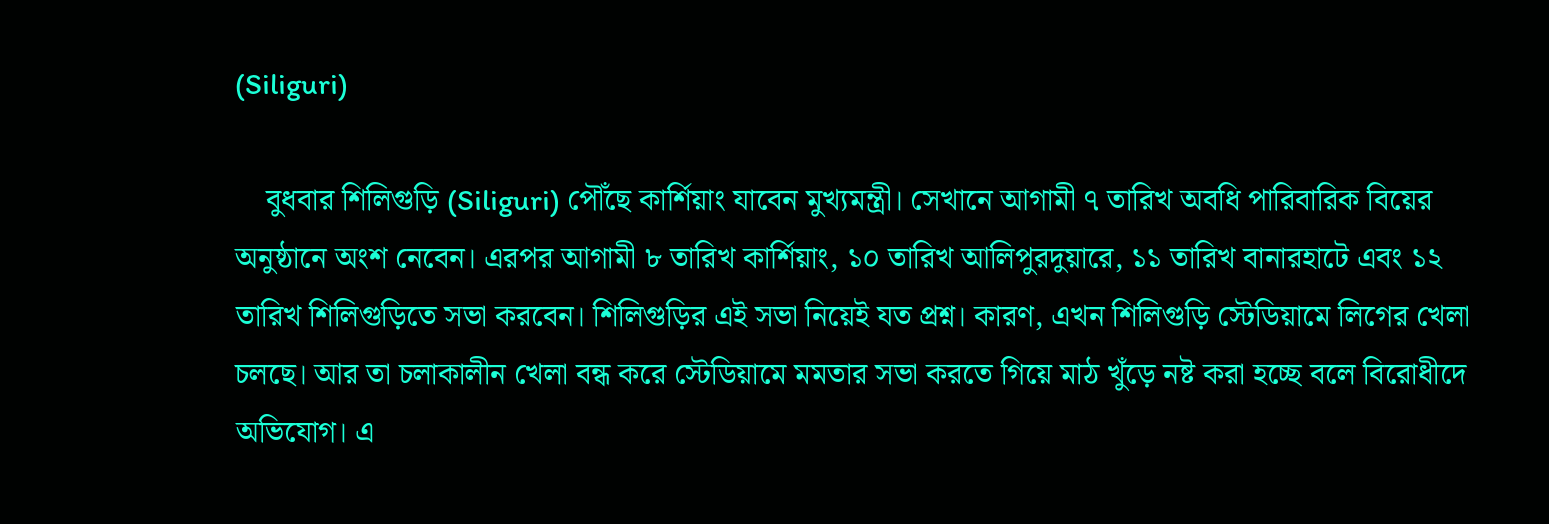(Siliguri)

    বুধবার শিলিগুড়ি (Siliguri) পৌঁছে কার্শিয়াং যাবেন মুখ্যমন্ত্রী। সেখানে আগামী ৭ তারিখ অবধি পারিবারিক বিয়ের অনুষ্ঠানে অংশ নেবেন। এরপর আগামী ৮ তারিখ কার্শিয়াং, ১০ তারিখ আলিপুরদুয়ারে, ১১ তারিখ বানারহাটে এবং ১২ তারিখ শিলিগুড়িতে সভা করবেন। শিলিগুড়ির এই সভা নিয়েই যত প্রশ্ন। কারণ, এখন শিলিগুড়ি স্টেডিয়ামে লিগের খেলা চলছে। আর তা চলাকালীন খেলা বন্ধ করে স্টেডিয়ামে মমতার সভা করতে গিয়ে মাঠ খুঁড়ে নষ্ট করা হচ্ছে বলে বিরোধীদে অভিযোগ। এ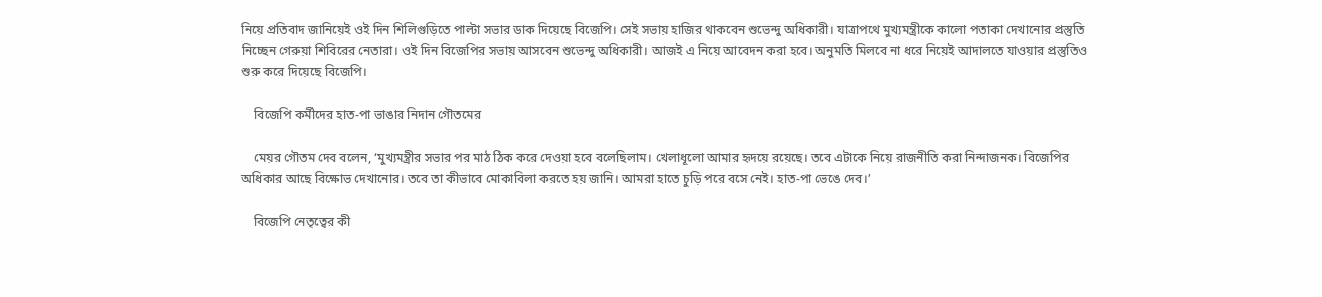নিয়ে প্রতিবাদ জানিয়েই ওই দিন শিলিগুড়িতে পাল্টা সভার ডাক দিয়েছে বিজেপি। সেই সভায় হাজির থাকবেন শুভেন্দু অধিকারী। যাত্রাপথে মুখ্যমন্ত্রীকে কালো পতাকা দেখানোর প্রস্তুতি নিচ্ছেন গেরুয়া শিবিরের নেতারা। ওই দিন বিজেপির সভায় আসবেন শুভেন্দু অধিকারী। আজই এ নিয়ে আবেদন করা হবে। অনুমতি মিলবে না ধরে নিয়েই আদালতে যাওয়ার প্রস্তুতিও শুরু করে দিয়েছে বিজেপি।

    বিজেপি কর্মীদের হাত-পা ভাঙার নিদান গৌতমের

    মেয়র গৌতম দেব বলেন, ‘মুখ্যমন্ত্রীর সভার পর মাঠ ঠিক করে দেওয়া হবে বলেছিলাম। খেলাধূলো আমার হৃদয়ে রয়েছে। তবে এটাকে নিয়ে রাজনীতি করা নিন্দাজনক। বিজেপির অধিকার আছে বিক্ষোভ দেখানোর। তবে তা কীভাবে মোকাবিলা করতে হয় জানি। আমরা হাতে চুড়ি পরে বসে নেই। হাত-পা ভেঙে দেব।’

    বিজেপি নেতৃত্বের কী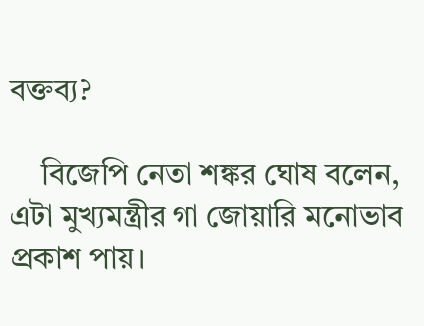বক্তব্য?

    বিজেপি নেতা শঙ্কর ঘোষ বলেন, এটা মুখ্যমন্ত্রীর গা জোয়ারি মনোভাব প্রকাশ পায়।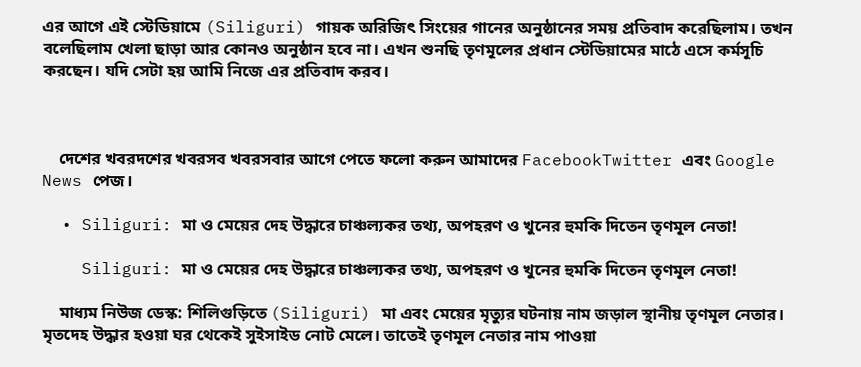এর আগে এই স্টেডিয়ামে (Siliguri) গায়ক অরিজিৎ সিংয়ের গানের অনুষ্ঠানের সময় প্রতিবাদ করেছিলাম। তখন বলেছিলাম খেলা ছাড়া আর কোনও অনুষ্ঠান হবে না। এখন শুনছি তৃণমূলের প্রধান স্টেডিয়ামের মাঠে এসে কর্মসূচি করছেন। যদি সেটা হয় আমি নিজে এর প্রতিবাদ করব।



    দেশের খবরদশের খবরসব খবরসবার আগে পেতে ফলো করুন আমাদের FacebookTwitter এবং Google News পেজ।

  • Siliguri: মা ও মেয়ের দেহ উদ্ধারে চাঞ্চল্যকর তথ্য, অপহরণ ও খুনের হুমকি দিতেন তৃণমূল নেতা!

    Siliguri: মা ও মেয়ের দেহ উদ্ধারে চাঞ্চল্যকর তথ্য, অপহরণ ও খুনের হুমকি দিতেন তৃণমূল নেতা!

    মাধ্যম নিউজ ডেস্ক: শিলিগুড়িতে (Siliguri) মা এবং মেয়ের মৃত্যুর ঘটনায় নাম জড়াল স্থানীয় তৃণমূল নেতার। মৃতদেহ উদ্ধার হওয়া ঘর থেকেই সুইসাইড নোট মেলে। তাতেই তৃণমূল নেতার নাম পাওয়া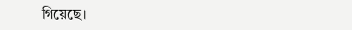গিয়েছে।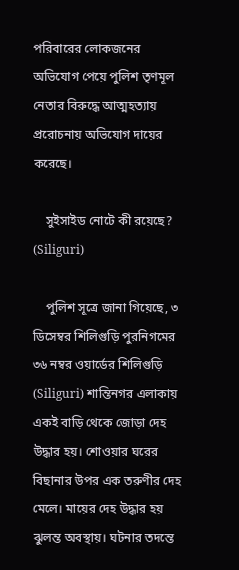পরিবারের লোকজনের অভিযোগ পেয়ে পুলিশ তৃণমূল নেতার বিরুদ্ধে আত্মহত্যায় প্ররোচনায় অভিযোগ দায়ের করেছে।

    সুইসাইড নোটে কী রয়েছে? (Siliguri)

    পুলিশ সূত্রে জানা গিয়েছে, ৩ ডিসেম্বর শিলিগুড়ি পুরনিগমের ৩৬ নম্বর ওয়ার্ডের শিলিগুড়ি (Siliguri) শান্তিনগর এলাকায় একই বাড়ি থেকে জোড়া দেহ উদ্ধার হয়। শোওয়ার ঘরের বিছানার উপর এক তরুণীর দেহ মেলে। মায়ের দেহ উদ্ধার হয় ঝুলন্ত অবস্থায়। ঘটনার তদন্তে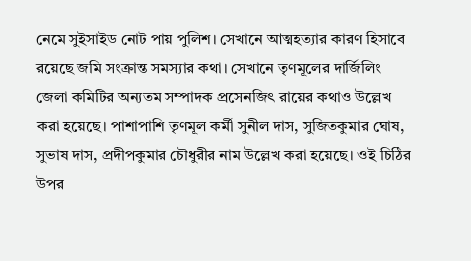নেমে সুইসাইড নোট পায় পুলিশ। সেখানে আত্মহত্যার কারণ হিসাবে রয়েছে জমি সংক্রান্ত সমস্যার কথা। সেখানে তৃণমূলের দার্জিলিং জেলা কমিটির অন্যতম সম্পাদক প্রসেনজিৎ রায়ের কথাও উল্লেখ করা হয়েছে। পাশাপাশি তৃণমূল কর্মী সুনীল দাস, সুজিতকুমার ঘোষ, সুভাষ দাস, প্রদীপকুমার চৌধুরীর নাম উল্লেখ করা হয়েছে। ওই চিঠির উপর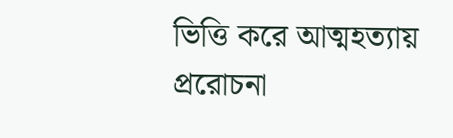ভিত্তি করে আত্মহত্যায় প্ররোচনা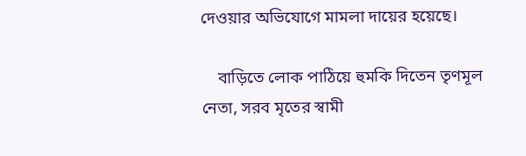দেওয়ার অভিযোগে মামলা দায়ের হয়েছে।

    বাড়িতে লোক পাঠিয়ে হুমকি দিতেন তৃণমূল নেতা, সরব মৃতের স্বামী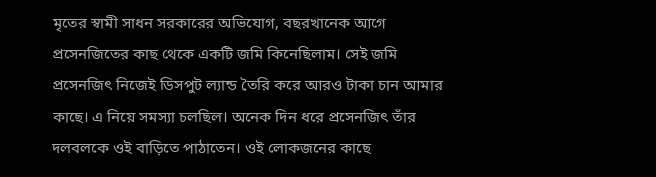মৃতের স্বামী সাধন সরকারের অভিযোগ, বছরখানেক আগে প্রসেনজিতের কাছ থেকে একটি জমি কিনেছিলাম। সেই জমি প্রসেনজিৎ নিজেই ডিসপুট ল্যান্ড তৈরি করে আরও টাকা চান আমার কাছে। এ নিয়ে সমস্যা চলছিল। অনেক দিন ধরে প্রসেনজিৎ তাঁর দলবলকে ওই বাড়িতে পাঠাতেন। ওই লোকজনের কাছে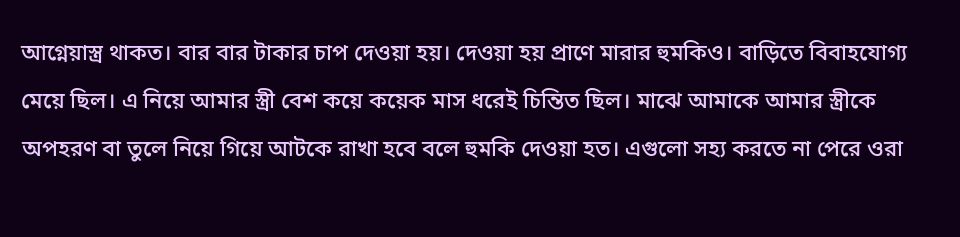আগ্নেয়াস্ত্র থাকত। বার বার টাকার চাপ দেওয়া হয়। দেওয়া হয় প্রাণে মারার হুমকিও। বাড়িতে বিবাহযোগ্য মেয়ে ছিল। এ নিয়ে আমার স্ত্রী বেশ কয়ে কয়েক মাস ধরেই চিন্তিত ছিল। মাঝে আমাকে আমার স্ত্রীকে অপহরণ বা তুলে নিয়ে গিয়ে আটকে রাখা হবে বলে হুমকি দেওয়া হত। এগুলো সহ্য করতে না পেরে ওরা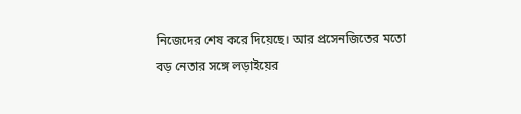নিজেদের শেষ করে দিয়েছে। আর প্রসেনজিতের মতো বড় নেতার সঙ্গে লড়াইয়ের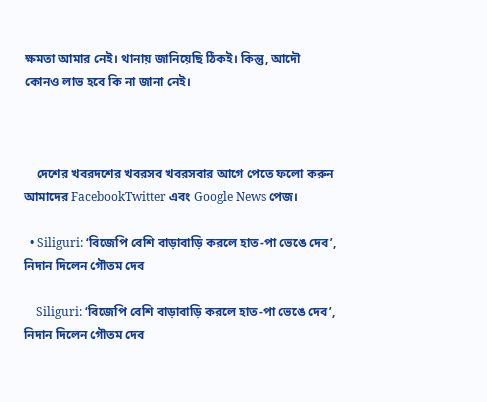ক্ষমতা আমার নেই। থানায় জানিয়েছি ঠিকই। কিন্তু, আদৌ কোনও লাভ হবে কি না জানা নেই।



    দেশের খবরদশের খবরসব খবরসবার আগে পেতে ফলো করুন আমাদের FacebookTwitter এবং Google News পেজ।

  • Siliguri: ‘বিজেপি বেশি বাড়াবাড়ি করলে হাত-পা ভেঙে দেব’, নিদান দিলেন গৌতম দেব

    Siliguri: ‘বিজেপি বেশি বাড়াবাড়ি করলে হাত-পা ভেঙে দেব’, নিদান দিলেন গৌতম দেব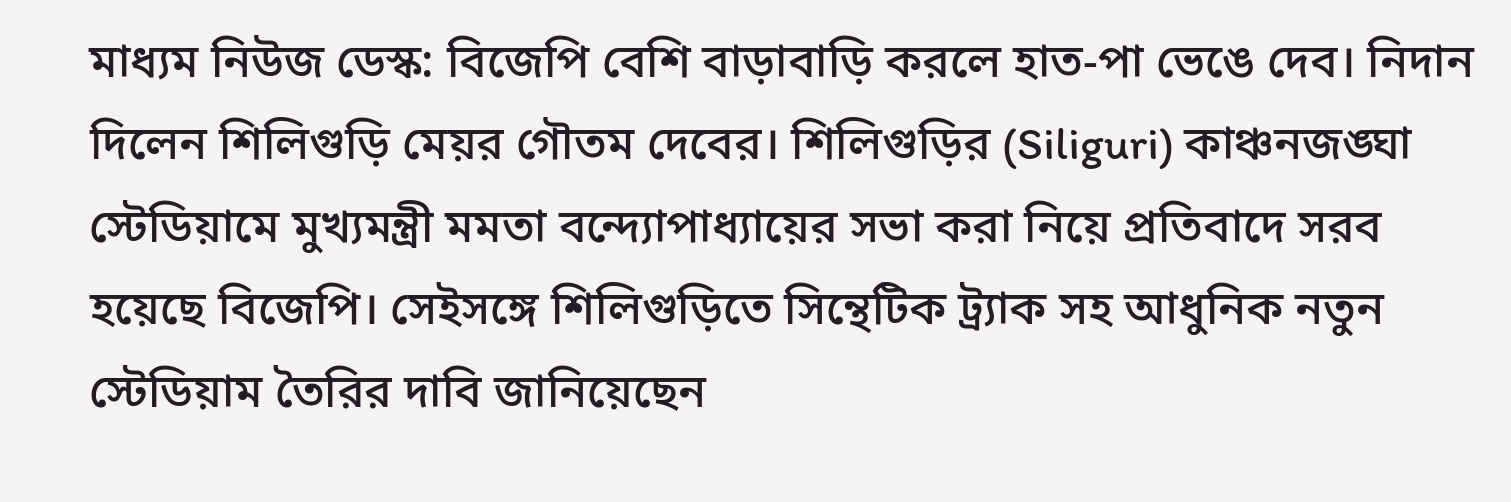মাধ্যম নিউজ ডেস্ক: বিজেপি বেশি বাড়াবাড়ি করলে হাত-পা ভেঙে দেব। নিদান দিলেন শিলিগুড়ি মেয়র গৌতম দেবের। শিলিগুড়ির (Siliguri) কাঞ্চনজঙ্ঘা স্টেডিয়ামে মুখ্যমন্ত্রী মমতা বন্দ্যোপাধ্যায়ের সভা করা নিয়ে প্রতিবাদে সরব হয়েছে বিজেপি। সেইসঙ্গে শিলিগুড়িতে সিন্থেটিক ট্র্যাক সহ আধুনিক নতুন স্টেডিয়াম তৈরির দাবি জানিয়েছেন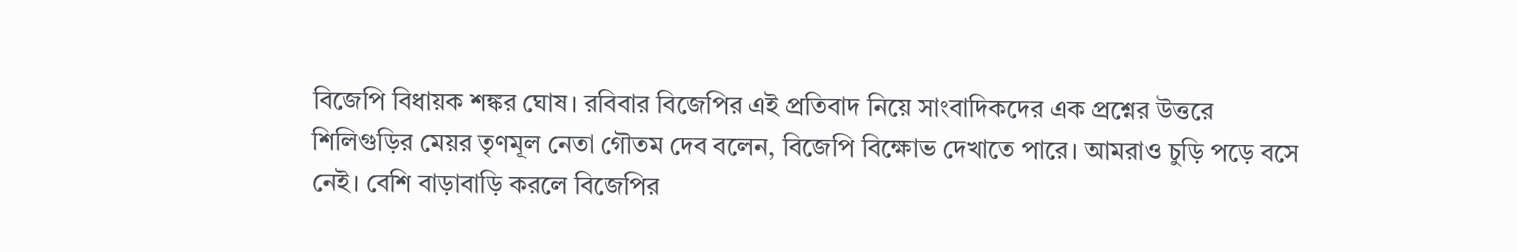বিজেপি বিধায়ক শঙ্কর ঘোষ। রবিবার বিজেপির এই প্রতিবাদ নিয়ে সাংবাদিকদের এক প্রশ্নের উত্তরে শিলিগুড়ির মেয়র তৃণমূল নেতা গৌতম দেব বলেন, বিজেপি বিক্ষোভ দেখাতে পারে। আমরাও চুড়ি পড়ে বসে নেই। বেশি বাড়াবাড়ি করলে বিজেপির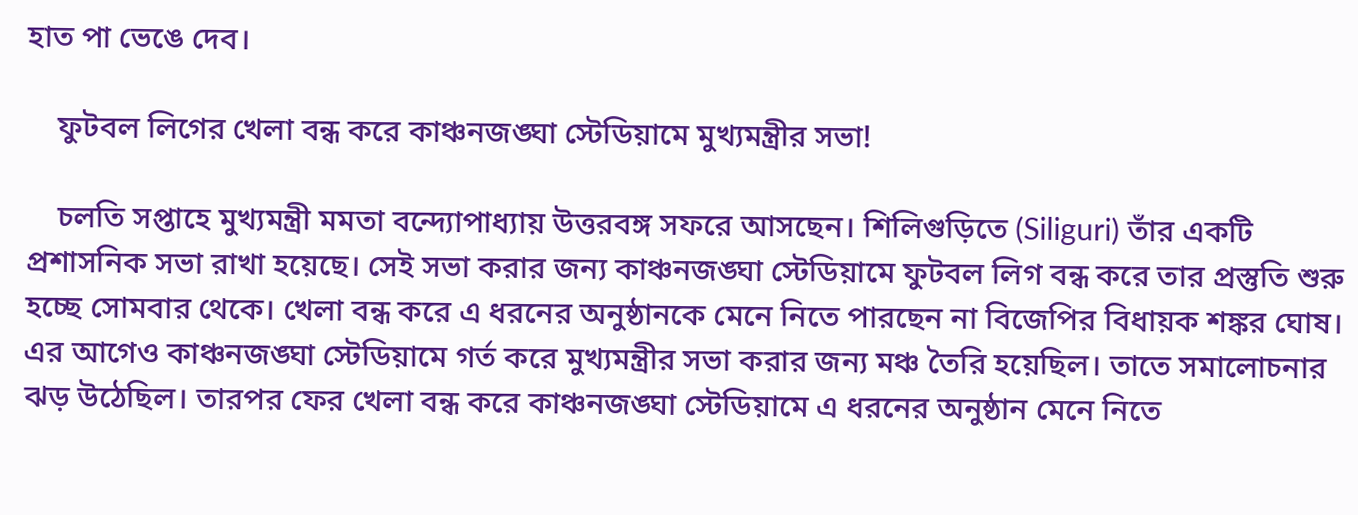হাত পা ভেঙে দেব।

    ফুটবল লিগের খেলা বন্ধ করে কাঞ্চনজঙ্ঘা স্টেডিয়ামে মুখ্যমন্ত্রীর সভা!

    চলতি সপ্তাহে মুখ্যমন্ত্রী মমতা বন্দ্যোপাধ্যায় উত্তরবঙ্গ সফরে আসছেন। শিলিগুড়িতে (Siliguri) তাঁর একটি প্রশাসনিক সভা রাখা হয়েছে। সেই সভা করার জন্য কাঞ্চনজঙ্ঘা স্টেডিয়ামে ফুটবল লিগ বন্ধ করে তার প্রস্তুতি শুরু হচ্ছে সোমবার থেকে। খেলা বন্ধ করে এ ধরনের অনুষ্ঠানকে মেনে নিতে পারছেন না বিজেপির বিধায়ক শঙ্কর ঘোষ। এর আগেও কাঞ্চনজঙ্ঘা স্টেডিয়ামে গর্ত করে মুখ্যমন্ত্রীর সভা করার জন্য মঞ্চ তৈরি হয়েছিল। তাতে সমালোচনার ঝড় উঠেছিল। তারপর ফের খেলা বন্ধ করে কাঞ্চনজঙ্ঘা স্টেডিয়ামে এ ধরনের অনুষ্ঠান মেনে নিতে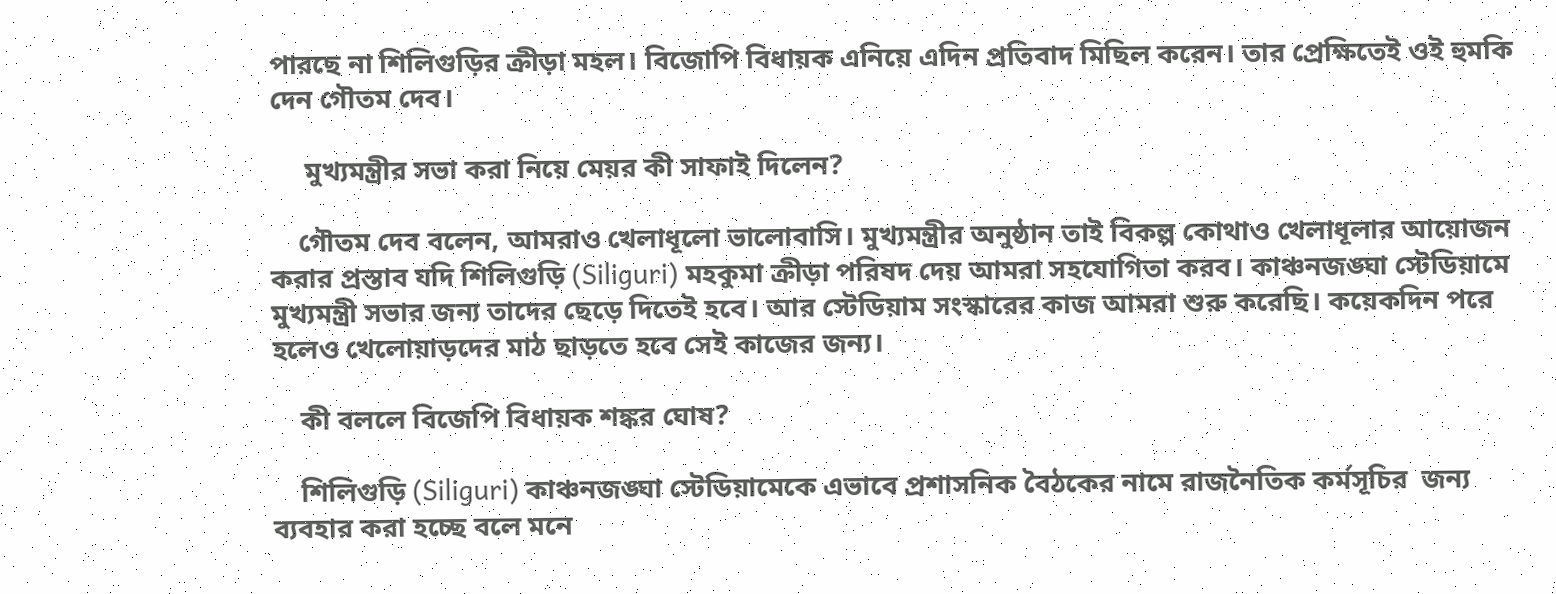পারছে না শিলিগুড়ির ক্রীড়া মহল। বিজোপি বিধায়ক এনিয়ে এদিন প্রতিবাদ মিছিল করেন। তার প্রেক্ষিতেই ওই হুমকি দেন গৌতম দেব।

     মুখ্যমন্ত্রীর সভা করা নিয়ে মেয়র কী সাফাই দিলেন?

    গৌতম দেব বলেন, আমরাও খেলাধূলো ভালোবাসি। মুখ্যমন্ত্রীর অনুষ্ঠান তাই বিকল্প কোথাও খেলাধূলার আয়োজন করার প্রস্তাব যদি শিলিগুড়ি (Siliguri) মহকুমা ক্রীড়া পরিষদ দেয় আমরা সহযোগিতা করব। কাঞ্চনজঙ্ঘা স্টেডিয়ামে মুখ্যমন্ত্রী সভার জন্য তাদের ছেড়ে দিতেই হবে। আর স্টেডিয়াম সংস্কারের কাজ আমরা শুরু করেছি। কয়েকদিন পরে হলেও খেলোয়াড়দের মাঠ ছাড়তে হবে সেই কাজের জন্য।

    কী বললে বিজেপি বিধায়ক শঙ্কর ঘোষ?

    শিলিগুড়ি (Siliguri) কাঞ্চনজঙ্ঘা স্টেডিয়ামেকে এভাবে প্রশাসনিক বৈঠকের নামে রাজনৈতিক কর্মসূচির  জন্য ব্যবহার করা হচ্ছে বলে মনে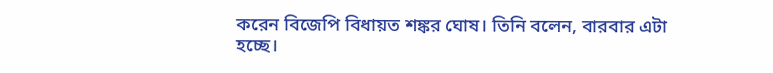করেন বিজেপি বিধায়ত শঙ্কর ঘোষ। তিনি বলেন, বারবার এটা হচ্ছে।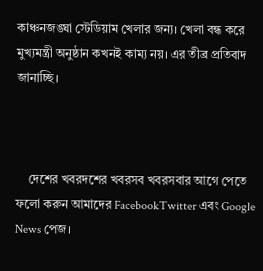কাঞ্চনজঙ্ঘা স্টেডিয়াম খেলার জন্য। খেলা বন্ধ করে মুখ্যমন্ত্রী অনুষ্ঠান কখনই কাম্য নয়। এর তীব্র প্রতিবাদ জানাচ্ছি।



    দেশের খবরদশের খবরসব খবরসবার আগে পেতে ফলো করুন আমাদের FacebookTwitter এবং Google News পেজ।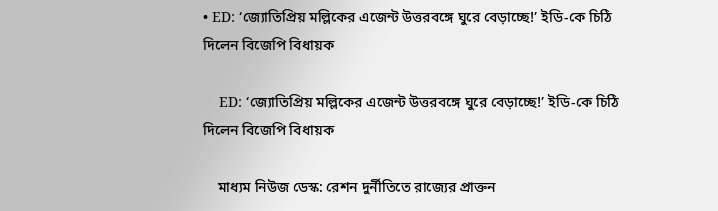• ED: ‘জ্যোতিপ্রিয় মল্লিকের এজেন্ট উত্তরবঙ্গে ঘুরে বেড়াচ্ছে!’ ইডি-কে চিঠি দিলেন বিজেপি বিধায়ক

    ED: ‘জ্যোতিপ্রিয় মল্লিকের এজেন্ট উত্তরবঙ্গে ঘুরে বেড়াচ্ছে!’ ইডি-কে চিঠি দিলেন বিজেপি বিধায়ক

    মাধ্যম নিউজ ডেস্ক: রেশন দুর্নীতিতে রাজ্যের প্রাক্তন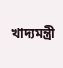খাদ্যমন্ত্রী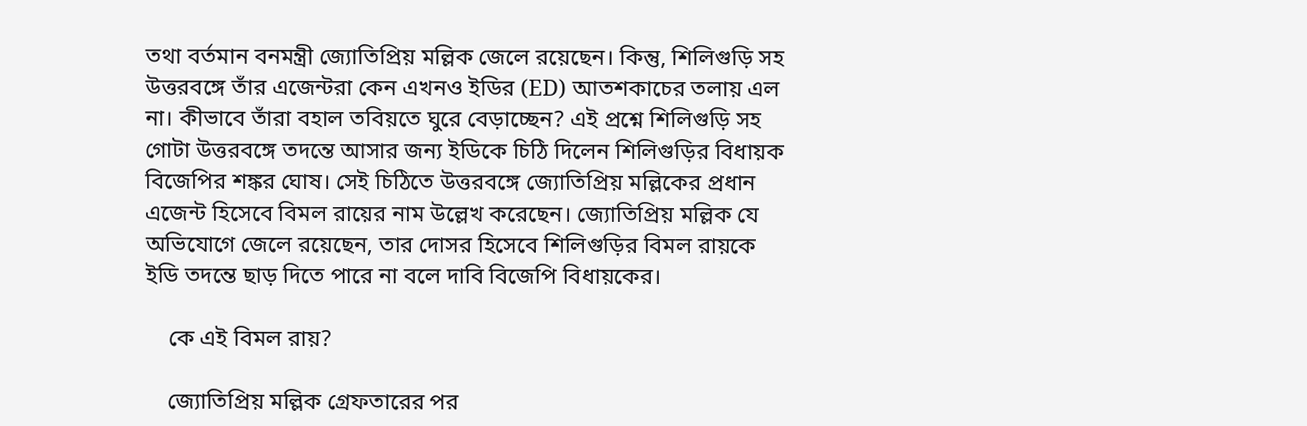তথা বর্তমান বনমন্ত্রী জ্যোতিপ্রিয় মল্লিক জেলে রয়েছেন। কিন্তু, শিলিগুড়ি সহ উত্তরবঙ্গে তাঁর এজেন্টরা কেন এখনও ইডির (ED) আতশকাচের তলায় এল না। কীভাবে তাঁরা বহাল তবিয়তে ঘুরে বেড়াচ্ছেন? এই প্রশ্নে শিলিগুড়ি সহ গোটা উত্তরবঙ্গে তদন্তে আসার জন্য ইডিকে চিঠি দিলেন শিলিগুড়ির বিধায়ক বিজেপির শঙ্কর ঘোষ। সেই চিঠিতে উত্তরবঙ্গে জ্যোতিপ্রিয় মল্লিকের প্রধান এজেন্ট হিসেবে বিমল রায়ের নাম উল্লেখ করেছেন। জ্যোতিপ্রিয় মল্লিক যে অভিযোগে জেলে রয়েছেন, তার দোসর হিসেবে শিলিগুড়ির বিমল রায়কে ইডি তদন্তে ছাড় দিতে পারে না বলে দাবি বিজেপি বিধায়কের।

    কে এই বিমল রায়?

    জ্যোতিপ্রিয় মল্লিক গ্রেফতারের পর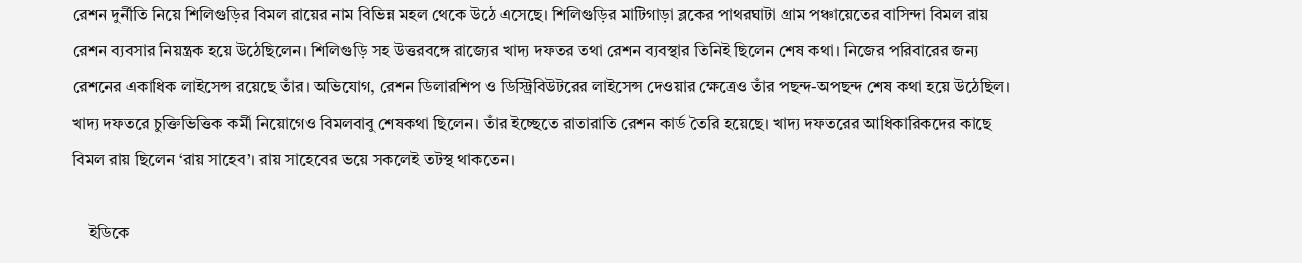রেশন দুর্নীতি নিয়ে শিলিগুড়ির বিমল রায়ের নাম বিভিন্ন মহল থেকে উঠে এসেছে। শিলিগুড়ির মাটিগাড়া ব্লকের পাথরঘাটা গ্রাম পঞ্চায়েতের বাসিন্দা বিমল রায় রেশন ব্যবসার নিয়ন্ত্রক হয়ে উঠেছিলেন। শিলিগুড়ি সহ উত্তরবঙ্গে রাজ্যের খাদ্য দফতর তথা রেশন ব্যবস্থার তিনিই ছিলেন শেষ কথা। নিজের পরিবারের জন্য রেশনের একাধিক লাইসেন্স রয়েছে তাঁর। অভিযোগ, রেশন ডিলারশিপ ও ডিস্ট্রিবিউটরের লাইসেন্স দেওয়ার ক্ষেত্রেও তাঁর পছন্দ-অপছন্দ শেষ কথা হয়ে উঠেছিল। খাদ্য দফতরে চুক্তিভিত্তিক কর্মী নিয়োগেও বিমলবাবু শেষকথা ছিলেন। তাঁর ইচ্ছেতে রাতারাতি রেশন কার্ড তৈরি হয়েছে। খাদ্য দফতরের আধিকারিকদের কাছে বিমল রায় ছিলেন ‘রায় সাহেব’। রায় সাহেবের ভয়ে সকলেই তটস্থ থাকতেন।

    ইডিকে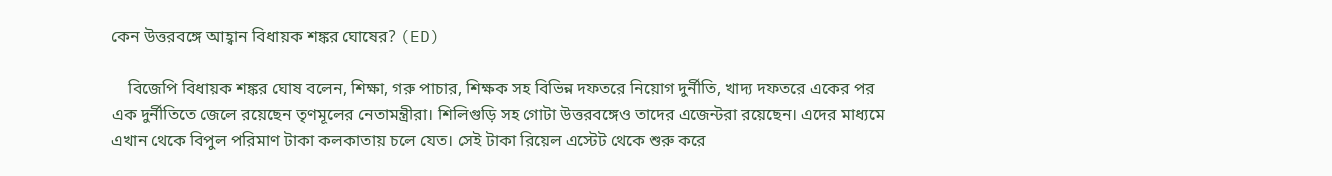কেন উত্তরবঙ্গে আহ্বান বিধায়ক শঙ্কর ঘোষের? (ED)

    বিজেপি বিধায়ক শঙ্কর ঘোষ বলেন, শিক্ষা, গরু পাচার, শিক্ষক সহ বিভিন্ন দফতরে নিয়োগ দুর্নীতি, খাদ্য দফতরে একের পর এক দুর্নীতিতে জেলে রয়েছেন তৃণমূলের নেতামন্ত্রীরা। শিলিগুড়ি সহ গোটা উত্তরবঙ্গেও তাদের এজেন্টরা রয়েছেন। এদের মাধ্যমে এখান থেকে বিপুল পরিমাণ টাকা কলকাতায় চলে যেত। সেই টাকা রিয়েল এস্টেট থেকে শুরু করে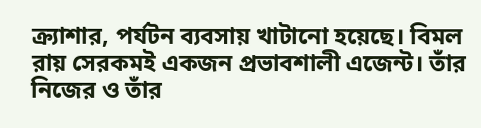ক্র্যাশার, পর্যটন ব্যবসায় খাটানো হয়েছে। বিমল রায় সেরকমই একজন প্রভাবশালী এজেন্ট। তাঁর নিজের ও তাঁর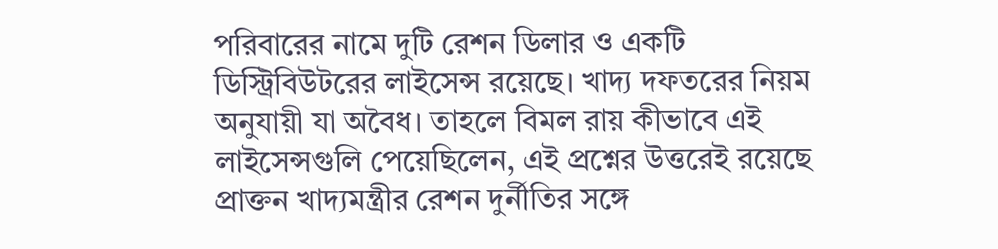পরিবারের নামে দুটি রেশন ডিলার ও একটি ডিস্ট্রিবিউটরের লাইসেন্স রয়েছে। খাদ্য দফতরের নিয়ম অনুযায়ী যা অবৈধ। তাহলে বিমল রায় কীভাবে এই লাইসেন্সগুলি পেয়েছিলেন, এই প্রশ্নের উত্তরেই রয়েছে প্রাক্তন খাদ্যমন্ত্রীর রেশন দুর্নীতির সঙ্গে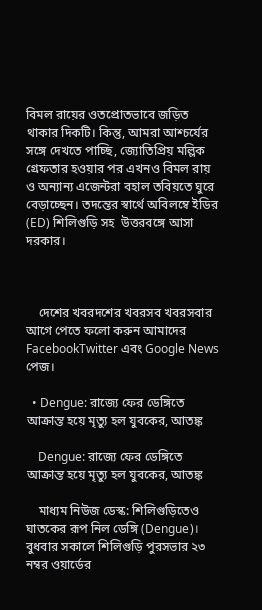বিমল রায়ের ওতপ্রোতভাবে জড়িত থাকার দিকটি। কিন্তু, আমরা আশ্চর্যের সঙ্গে দেখতে পাচ্ছি, জ্যোতিপ্রিয় মল্লিক গ্রেফতার হওয়ার পর এখনও বিমল রায় ও অন্যান্য এজেন্টরা বহাল তবিয়তে ঘুরে বেড়াচ্ছেন। তদন্তের স্বার্থে অবিলম্বে ইডির (ED) শিলিগুড়ি সহ  উত্তরবঙ্গে আসা দরকার।



    দেশের খবরদশের খবরসব খবরসবার আগে পেতে ফলো করুন আমাদের FacebookTwitter এবং Google News পেজ।

  • Dengue: রাজ্যে ফের ডেঙ্গিতে আক্রান্ত হয়ে মৃত্যু হল যুবকের, আতঙ্ক

    Dengue: রাজ্যে ফের ডেঙ্গিতে আক্রান্ত হয়ে মৃত্যু হল যুবকের, আতঙ্ক

    মাধ্যম নিউজ ডেস্ক: শিলিগুড়িতেও ঘাতকের রূপ নিল ডেঙ্গি (Dengue)। বুধবার সকালে শিলিগুড়ি পুরসভার ২৩ নম্বর ওয়ার্ডের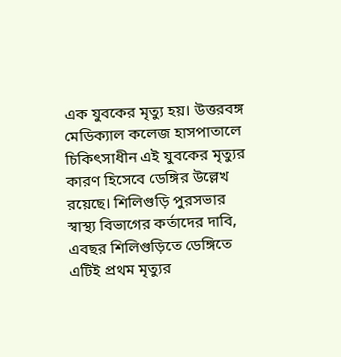এক যুবকের মৃত্যু হয়। উত্তরবঙ্গ মেডিক্যাল কলেজ হাসপাতালে চিকিৎসাধীন এই যুবকের মৃত্যুর কারণ হিসেবে ডেঙ্গির উল্লেখ রয়েছে। শিলিগুড়ি পুরসভার স্বাস্থ্য বিভাগের কর্তাদের দাবি, এবছর শিলিগুড়িতে ডেঙ্গিতে এটিই প্রথম মৃত্যুর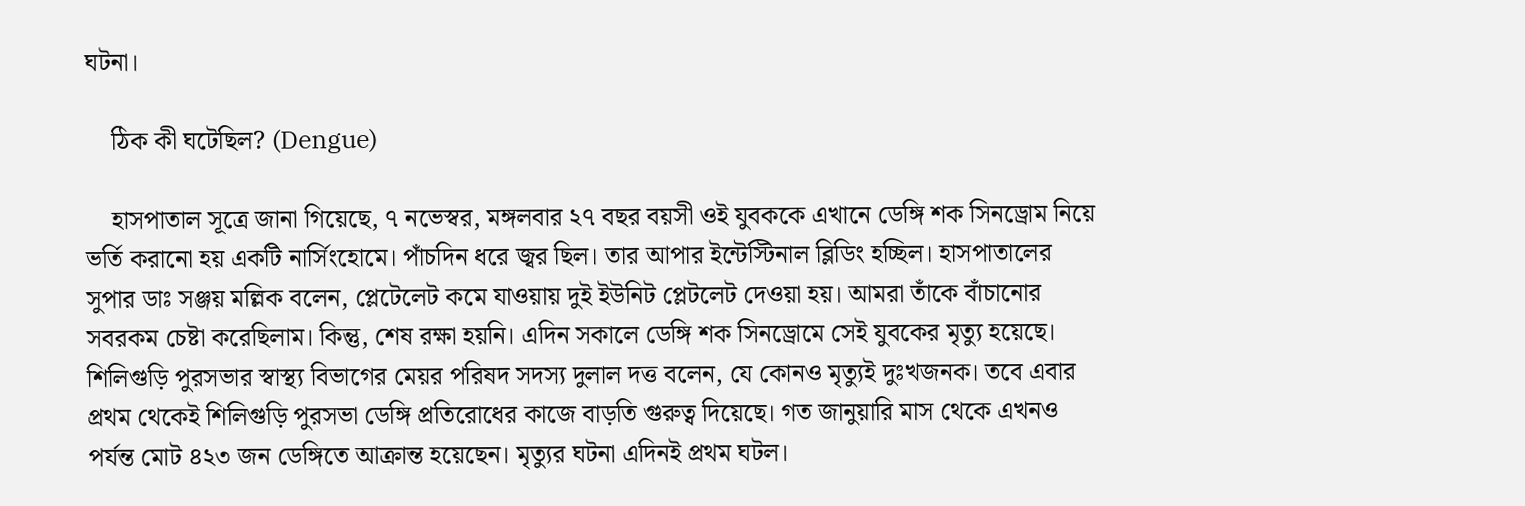ঘটনা।

    ঠিক কী ঘটেছিল? (Dengue)

    হাসপাতাল সূত্রে জানা গিয়েছে, ৭ নভেস্বর, মঙ্গলবার ২৭ বছর বয়সী ওই যুবককে এখানে ডেঙ্গি শক সিনড্রোম নিয়ে ভর্তি করানো হয় একটি নার্সিংহোমে। পাঁচদিন ধরে জ্বর ছিল। তার আপার ইন্টেস্টিনাল ব্লিডিং হচ্ছিল। হাসপাতালের সুপার ডাঃ সঞ্জয় মল্লিক বলেন, প্লেটেলেট কমে যাওয়ায় দুই ইউনিট প্লেটলেট দেওয়া হয়। আমরা তাঁকে বাঁচানোর সবরকম চেষ্টা করেছিলাম। কিন্তু, শেষ রক্ষা হয়নি। এদিন সকালে ডেঙ্গি শক সিনড্রোমে সেই যুবকের মৃত্যু হয়েছে। শিলিগুড়ি পুরসভার স্বাস্থ্য বিভাগের মেয়র পরিষদ সদস্য দুলাল দত্ত বলেন, যে কোনও মৃত্যুই দুঃখজনক। তবে এবার প্রথম থেকেই শিলিগুড়ি পুরসভা ডেঙ্গি প্রতিরোধের কাজে বাড়তি গুরুত্ব দিয়েছে। গত জানুয়ারি মাস থেকে এখনও পর্যন্ত মোট ৪২৩ জন ডেঙ্গিতে আক্রান্ত হয়েছেন। মৃত্যুর ঘটনা এদিনই প্রথম ঘটল।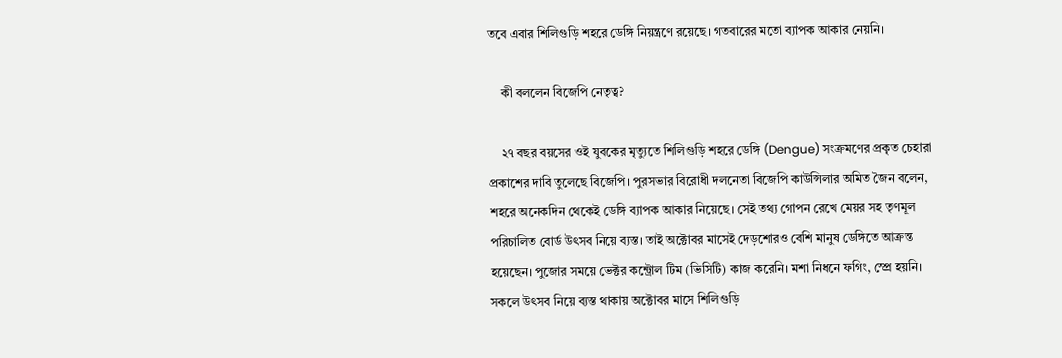তবে এবার শিলিগুড়ি শহরে ডেঙ্গি নিয়ন্ত্রণে রয়েছে। গতবারের মতো ব্যাপক আকার নেয়নি।

    কী বললেন বিজেপি নেতৃত্ব?

    ২৭ বছর বয়সের ওই যুবকের মৃত্যুতে শিলিগুড়ি শহরে ডেঙ্গি (Dengue) সংক্রমণের প্রকৃত চেহারা প্রকাশের দাবি তুলেছে বিজেপি। পুরসভার বিরোধী দলনেতা বিজেপি কাউন্সিলার অমিত জৈন বলেন, শহরে অনেকদিন থেকেই ডেঙ্গি ব্যাপক আকার নিয়েছে। সেই তথ্য গোপন রেখে মেয়র সহ তৃণমূল পরিচালিত বোর্ড উৎসব নিয়ে ব্যস্ত। তাই অক্টোবর মাসেই দেড়শোরও বেশি মানুষ ডেঙ্গিতে আক্রন্ত হয়েছেন। পুজোর সময়ে ভেক্টর কন্ট্রোল টিম (ভিসিটি) কাজ করেনি। মশা নিধনে ফগিং, স্প্রে হয়নি। সকলে উৎসব নিয়ে ব্যস্ত থাকায় অক্টোবর মাসে শিলিগুড়ি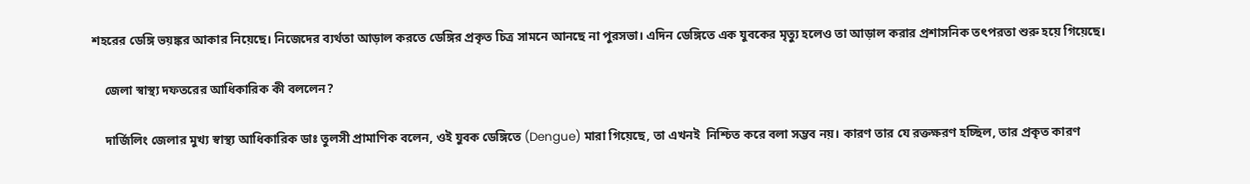শহরের ডেঙ্গি ভয়ঙ্কর আকার নিয়েছে। নিজেদের ব্যর্থতা আড়াল করতে ডেঙ্গির প্রকৃত চিত্র সামনে আনছে না পুরসভা। এদিন ডেঙ্গিতে এক যুবকের মৃত্যু হলেও তা আড়াল করার প্রশাসনিক তৎপরতা শুরু হয়ে গিয়েছে।

    জেলা স্বাস্থ্য দফতরের আধিকারিক কী বললেন?

    দার্জিলিং জেলার মুখ্য স্বাস্থ্য আধিকারিক ডাঃ তুলসী প্রামাণিক বলেন, ওই যুবক ডেঙ্গিতে (Dengue) মারা গিয়েছে, তা এখনই  নিশ্চিত করে বলা সম্ভব নয়। কারণ তার যে রক্তক্ষরণ হচ্ছিল, তার প্রকৃত কারণ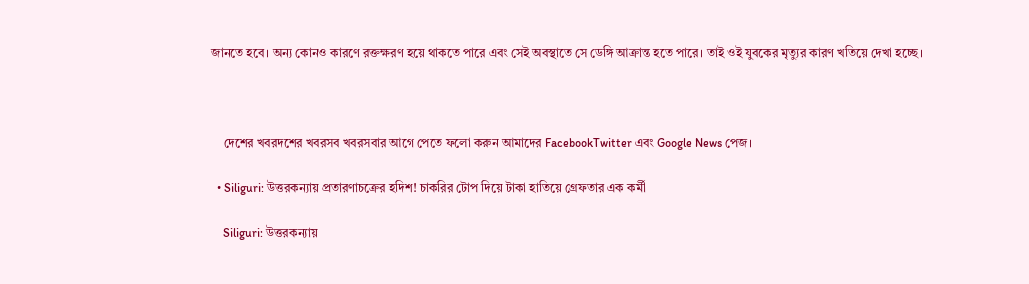জানতে হবে। অন্য কোনও কারণে রক্তক্ষরণ হয়ে থাকতে পারে এবং সেই অবস্থাতে সে ডেঙ্গি আক্রান্ত হতে পারে। তাই ওই যুবকের মৃত্যুর কারণ খতিয়ে দেখা হচ্ছে।



    দেশের খবরদশের খবরসব খবরসবার আগে পেতে ফলো করুন আমাদের FacebookTwitter এবং Google News পেজ।

  • Siliguri: উত্তরকন্যায় প্রতারণাচক্রের হদিশ! চাকরির টোপ দিয়ে টাকা হাতিয়ে গ্রেফতার এক কর্মী

    Siliguri: উত্তরকন্যায়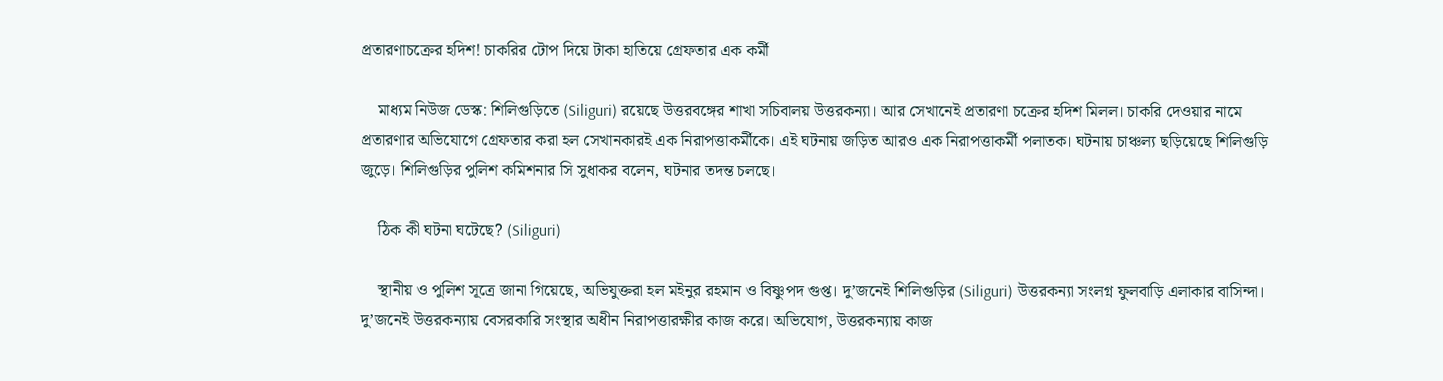প্রতারণাচক্রের হদিশ! চাকরির টোপ দিয়ে টাকা হাতিয়ে গ্রেফতার এক কর্মী

    মাধ্যম নিউজ ডেস্ক: শিলিগুড়িতে (Siliguri) রয়েছে উত্তরবঙ্গের শাখা সচিবালয় উত্তরকন্যা। আর সেখানেই প্রতারণা চক্রের হদিশ মিলল। চাকরি দেওয়ার নামে প্রতারণার অভিযোগে গ্রেফতার করা হল সেখানকারই এক নিরাপত্তাকর্মীকে। এই ঘটনায় জড়িত আরও এক নিরাপত্তাকর্মী পলাতক। ঘটনায় চাঞ্চল্য ছড়িয়েছে শিলিগুড়ি জুড়ে। শিলিগুড়ির পুলিশ কমিশনার সি সুধাকর বলেন, ঘটনার তদন্ত চলছে।

    ঠিক কী ঘটনা ঘটেছে? (Siliguri)

    স্থানীয় ও পুলিশ সূত্রে জানা গিয়েছে, অভিযুক্তরা হল মইনুর রহমান ও বিষ্ণুপদ গুপ্ত। দু’জনেই শিলিগুড়ির (Siliguri) উত্তরকন্যা সংলগ্ন ফুলবাড়ি এলাকার বাসিন্দা। দু’জনেই উত্তরকন্যায় বেসরকারি সংস্থার অধীন নিরাপত্তারক্ষীর কাজ করে। অভিযোগ, উত্তরকন্যায় কাজ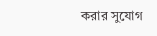করার সুযোগ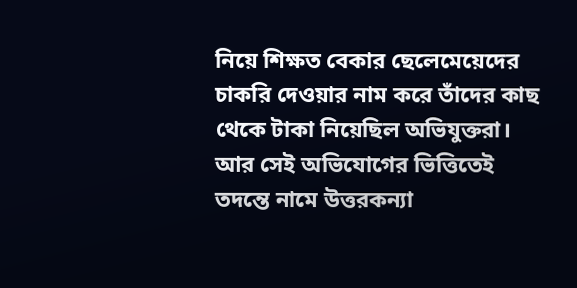নিয়ে শিক্ষত বেকার ছেলেমেয়েদের চাকরি দেওয়ার নাম করে তাঁদের কাছ থেকে টাকা নিয়েছিল অভিযুক্তরা। আর সেই অভিযোগের ভিত্তিতেই তদন্তে নামে উত্তরকন্যা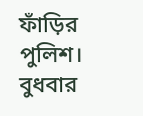ফাঁড়ির পুলিশ। বুধবার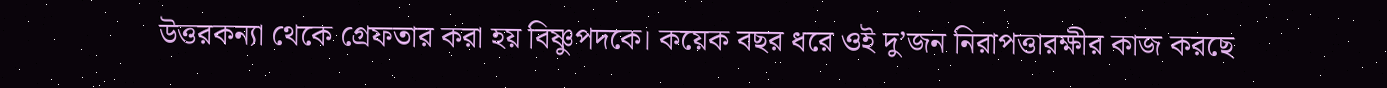উত্তরকন্যা থেকে গ্রেফতার করা হয় বিষ্ণুপদকে। কয়েক বছর ধরে ওই দু’জন নিরাপত্তারক্ষীর কাজ করছে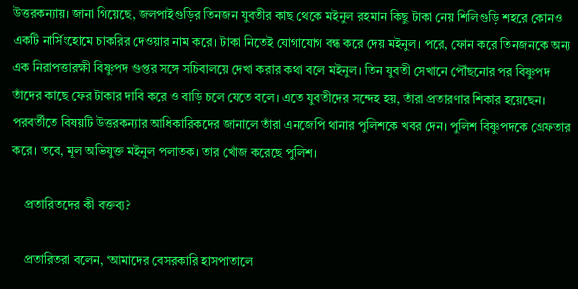উত্তরকন্যায়। জানা গিয়েছে, জলপাইগুড়ির তিনজন যুবতীর কাছ থেকে মইনুল রহমান কিছু টাকা নেয় শিলিগুড়ি শহরে কোনও একটি নার্সিংহোমে চাকরির দেওয়ার নাম করে। টাকা নিতেই যোগাযোগ বন্ধ করে দেয় মইনুল। পরে, ফোন করে তিনজনকে অন্য এক নিরাপত্তারক্ষী বিষ্ণুপদ গুপ্তর সঙ্গে সচিবালয়ে দেখা করার কথা বলে মইনুল। তিন যুবতী সেখানে পৌঁছনোর পর বিষ্ণুপদ তাঁদের কাছে ফের টাকার দাবি করে ও বাড়ি চলে যেতে বলে। এতে যুবতীদের সন্দেহ হয়, তাঁরা প্রতারণার শিকার হয়েছেন। পরবর্তীতে বিষয়টি উত্তরকন্যার আধিকারিকদের জানালে তাঁরা এনজেপি থানার পুলিশকে খবর দেন। পুলিশ বিষ্ণুপদকে গ্রেফতার করে। তবে, মূল অভিযুক্ত মইনুল পলাতক। তার খোঁজ করেছে পুলিশ।

    প্রতারিতদের কী বক্তব্য?

    প্রতারিতরা বলেন, ‘আমাদের বেসরকারি হাসপাতালে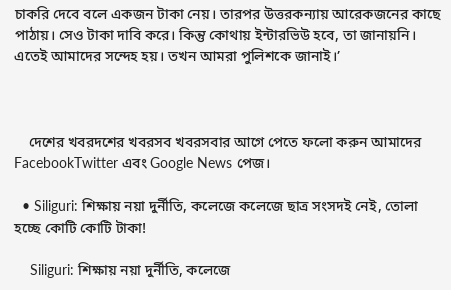চাকরি দেবে বলে একজন টাকা নেয়। তারপর উত্তরকন্যায় আরেকজনের কাছে পাঠায়। সেও টাকা দাবি করে। কিন্তু কোথায় ইন্টারভিউ হবে, তা জানায়নি। এতেই আমাদের সন্দেহ হয়। তখন আমরা পুলিশকে জানাই।’



    দেশের খবরদশের খবরসব খবরসবার আগে পেতে ফলো করুন আমাদের FacebookTwitter এবং Google News পেজ।

  • Siliguri: শিক্ষায় নয়া দুর্নীতি, কলেজে কলেজে ছাত্র সংসদই নেই, তোলা হচ্ছে কোটি কোটি টাকা!

    Siliguri: শিক্ষায় নয়া দুর্নীতি, কলেজে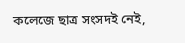কলেজে ছাত্র সংসদই নেই,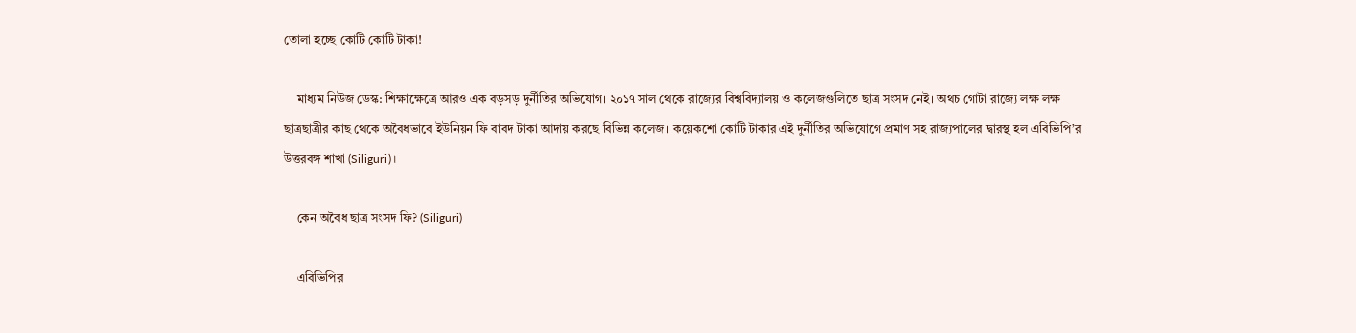তোলা হচ্ছে কোটি কোটি টাকা!

    মাধ্যম নিউজ ডেস্ক: শিক্ষাক্ষেত্রে আরও এক বড়সড় দুর্নীতির অভিযোগ। ২০১৭ সাল থেকে রাজ্যের বিশ্ববিদ্যালয় ও কলেজগুলিতে ছাত্র সংসদ নেই। অথচ গোটা রাজ্যে লক্ষ লক্ষ ছাত্রছাত্রীর কাছ থেকে অবৈধভাবে ইউনিয়ন ফি বাবদ টাকা আদায় করছে বিভিন্ন কলেজ। কয়েকশো কোটি টাকার এই দুর্নীতির অভিযোগে প্রমাণ সহ রাজ্যপালের দ্বারস্থ হল এবিভিপি’র উত্তরবঙ্গ শাখা (Siliguri)।

    কেন অবৈধ ছাত্র সংসদ ফি? (Siliguri)

    এবিভিপির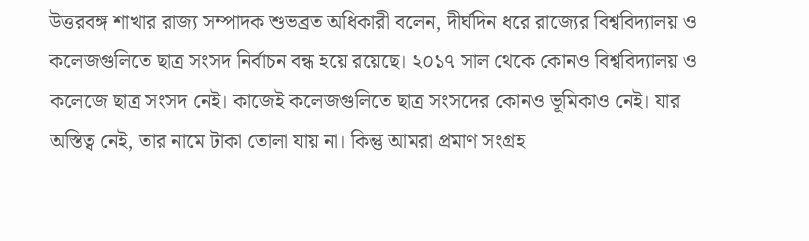উত্তরবঙ্গ শাখার রাজ্য সম্পাদক শুভব্রত অধিকারী বলেন, দীর্ঘদিন ধরে রাজ্যের বিশ্ববিদ্যালয় ও কলেজগুলিতে ছাত্র সংসদ নির্বাচন বন্ধ হয়ে রয়েছে। ২০১৭ সাল থেকে কোনও বিশ্ববিদ্যালয় ও কলেজে ছাত্র সংসদ নেই। কাজেই কলেজগুলিতে ছাত্র সংসদের কোনও ভূমিকাও নেই। যার অস্তিত্ব নেই, তার নামে টাকা তোলা যায় না। কিন্তু আমরা প্রমাণ সংগ্রহ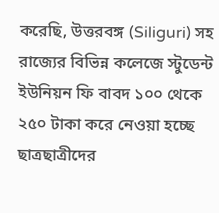করেছি, উত্তরবঙ্গ (Siliguri) সহ রাজ্যের বিভিন্ন কলেজে স্টুডেন্ট ইউনিয়ন ফি বাবদ ১০০ থেকে ২৫০ টাকা করে নেওয়া হচ্ছে ছাত্রছাত্রীদের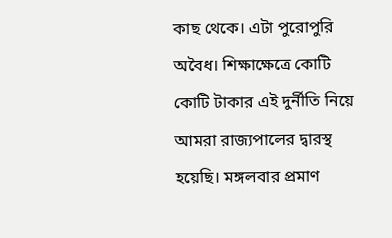কাছ থেকে। এটা পুরোপুরি অবৈধ। শিক্ষাক্ষেত্রে কোটি কোটি টাকার এই দুর্নীতি নিয়ে আমরা রাজ্যপালের দ্বারস্থ হয়েছি। মঙ্গলবার প্রমাণ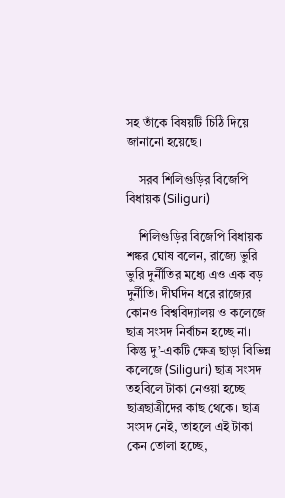সহ তাঁকে বিষয়টি চিঠি দিয়ে জানানো হয়েছে।

    সরব শিলিগুড়ির বিজেপি বিধায়ক (Siliguri)

    শিলিগুড়ির বিজেপি বিধায়ক শঙ্কর ঘোষ বলেন, রাজ্যে ভুরি ভুরি দুর্নীতির মধ্যে এও এক বড় দুর্নীতি। দীর্ঘদিন ধরে রাজ্যের কোনও বিশ্ববিদ্যালয় ও কলেজে ছাত্র সংসদ নির্বাচন হচ্ছে না। কিন্তু দু’-একটি ক্ষেত্র ছাড়া বিভিন্ন কলেজে (Siliguri) ছাত্র সংসদ তহবিলে টাকা নেওয়া হচ্ছে ছাত্রছাত্রীদের কাছ থেকে। ছাত্র সংসদ নেই, তাহলে এই টাকা কেন তোলা হচ্ছে,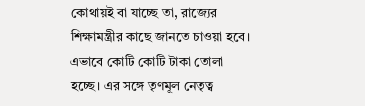কোথায়ই বা যাচ্ছে তা, রাজ্যের শিক্ষামন্ত্রীর কাছে জানতে চাওয়া হবে। এভাবে কোটি কোটি টাকা তোলা হচ্ছে। এর সঙ্গে তৃণমূল নেতৃত্ব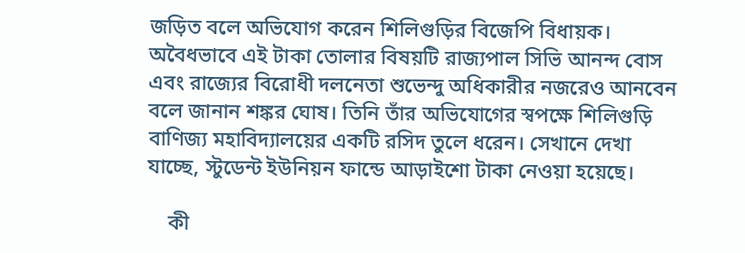জড়িত বলে অভিযোগ করেন শিলিগুড়ির বিজেপি বিধায়ক। অবৈধভাবে এই টাকা তোলার বিষয়টি রাজ্যপাল সিভি আনন্দ বোস এবং রাজ্যের বিরোধী দলনেতা শুভেন্দু অধিকারীর নজরেও আনবেন বলে জানান শঙ্কর ঘোষ। তিনি তাঁর অভিযোগের স্বপক্ষে শিলিগুড়ি বাণিজ্য মহাবিদ্যালয়ের একটি রসিদ তুলে ধরেন। সেখানে দেখা যাচ্ছে, স্টুডেন্ট ইউনিয়ন ফান্ডে আড়াইশো টাকা নেওয়া হয়েছে।

    কী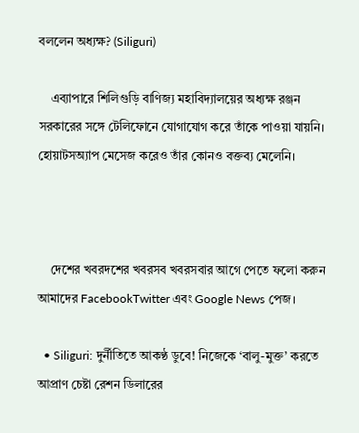বললেন অধ্যক্ষ? (Siliguri)

    এব্যাপারে শিলিগুড়ি বাণিজ্য মহাবিদ্যালয়ের অধ্যক্ষ রঞ্জন সরকারের সঙ্গে টেলিফোনে যোগাযোগ করে তাঁকে পাওয়া যায়নি। হোয়াটসঅ্যাপ মেসেজ করেও তাঁর কোনও বক্তব্য মেলেনি।



    দেশের খবরদশের খবরসব খবরসবার আগে পেতে ফলো করুন আমাদের FacebookTwitter এবং Google News পেজ।

  • Siliguri: দুর্নীতিতে আকণ্ঠ ডুবে! নিজেকে ‘বালু-মুক্ত’ করতে আপ্রাণ চেষ্টা রেশন ডিলারের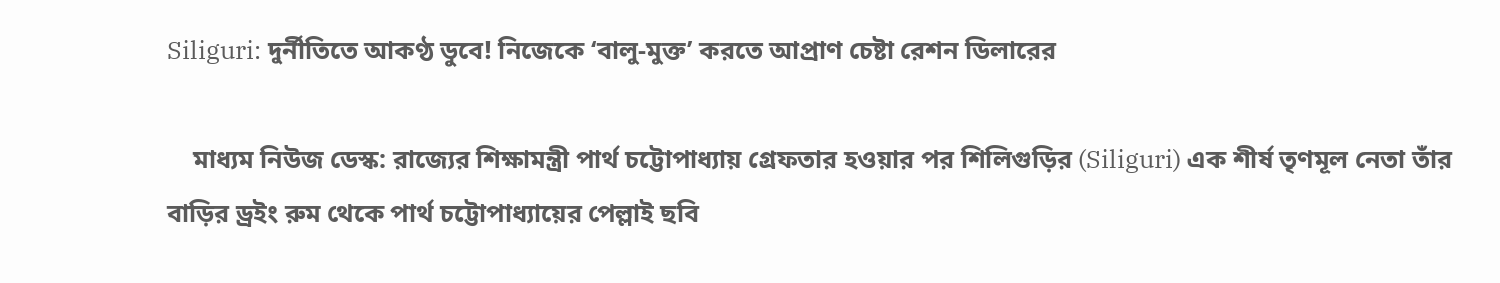Siliguri: দুর্নীতিতে আকণ্ঠ ডুবে! নিজেকে ‘বালু-মুক্ত’ করতে আপ্রাণ চেষ্টা রেশন ডিলারের

    মাধ্যম নিউজ ডেস্ক: রাজ্যের শিক্ষামন্ত্রী পার্থ চট্টোপাধ্যায় গ্রেফতার হওয়ার পর শিলিগুড়ির (Siliguri) এক শীর্ষ তৃণমূল নেতা তাঁর বাড়ির ড্রইং রুম থেকে পার্থ চট্টোপাধ্যায়ের পেল্লাই ছবি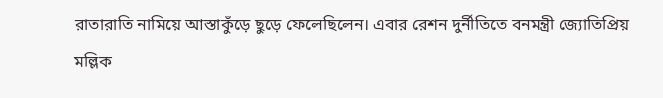রাতারাতি নামিয়ে আস্তাকুঁড়ে ছুড়ে ফেলেছিলেন। এবার রেশন দুর্নীতিতে বনমন্ত্রী জ্যোতিপ্রিয় মল্লিক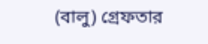(বালু) গ্রেফতার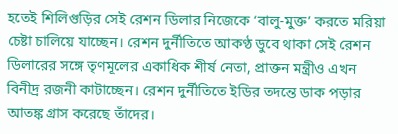হতেই শিলিগুড়ির সেই রেশন ডিলার নিজেকে ‘বালু-মুক্ত’ করতে মরিয়া চেষ্টা চালিয়ে যাচ্ছেন। রেশন দুর্নীতিতে আকণ্ঠ ডুবে থাকা সেই রেশন ডিলারের সঙ্গে তৃণমূলের একাধিক শীর্ষ নেতা, প্রাক্তন মন্ত্রীও এখন বিনীদ্র রজনী কাটাচ্ছেন। রেশন দুর্নীতিতে ইডির তদন্তে ডাক পড়ার আতঙ্ক গ্রাস করেছে তাঁদের।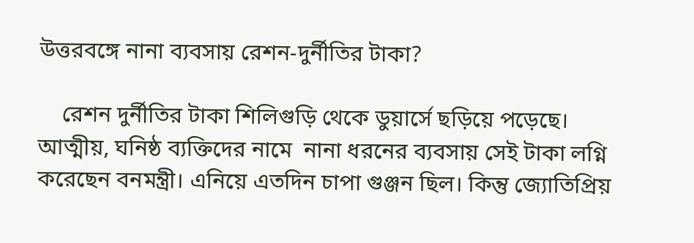উত্তরবঙ্গে নানা ব্যবসায় রেশন-দুর্নীতির টাকা?

    রেশন দুর্নীতির টাকা শিলিগুড়ি থেকে ডুয়ার্সে ছড়িয়ে পড়েছে। আত্মীয়, ঘনিষ্ঠ ব্যক্তিদের নামে  নানা ধরনের ব্যবসায় সেই টাকা লগ্নি করেছেন বনমন্ত্রী। এনিয়ে এতদিন চাপা গুঞ্জন ছিল। কিন্তু জ্যোতিপ্রিয়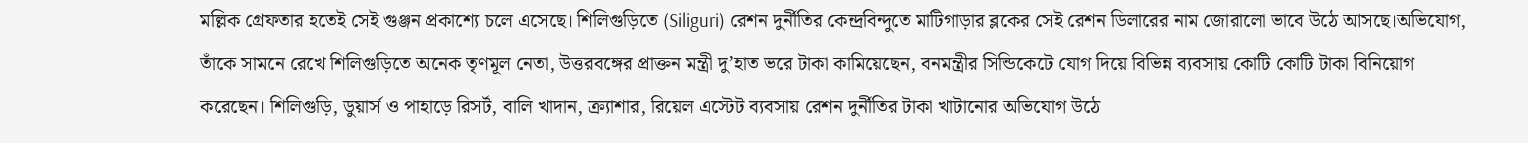মল্লিক গ্রেফতার হতেই সেই গুঞ্জন প্রকাশ্যে চলে এসেছে। শিলিগুড়িতে (Siliguri) রেশন দুর্নীতির কেন্দ্রবিন্দুতে মাটিগাড়ার ব্লকের সেই রেশন ডিলারের নাম জোরালো ভাবে উঠে আসছে।অভিযোগ, তাঁকে সামনে রেখে শিলিগুড়িতে অনেক তৃণমূল নেতা, উত্তরবঙ্গের প্রাক্তন মন্ত্রী দু’হাত ভরে টাকা কামিয়েছেন, বনমন্ত্রীর সিন্ডিকেটে যোগ দিয়ে বিভিন্ন ব্যবসায় কোটি কোটি টাকা বিনিয়োগ করেছেন। শিলিগুড়ি, ডুয়ার্স ও পাহাড়ে রিসর্ট, বালি খাদান, ক্র্যাশার, রিয়েল এস্টেট ব্যবসায় রেশন দুর্নীতির টাকা খাটানোর অভিযোগ উঠে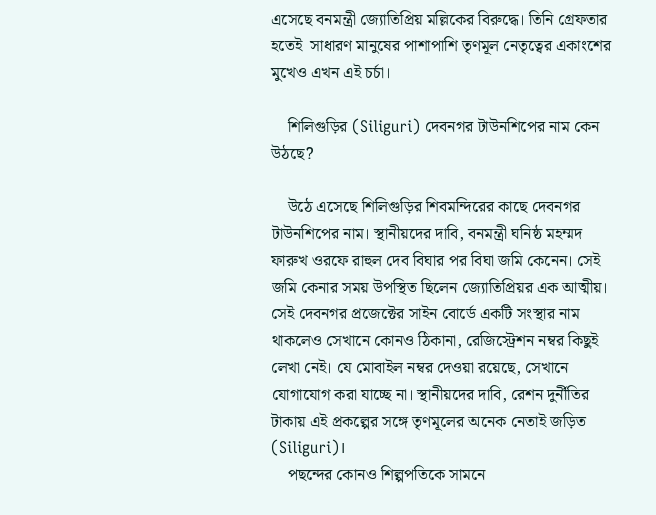এসেছে বনমন্ত্রী জ্যোতিপ্রিয় মল্লিকের বিরুদ্ধে। তিনি গ্রেফতার হতেই  সাধারণ মানুষের পাশাপাশি তৃণমূল নেতৃত্বের একাংশের মুখেও এখন এই চর্চা।

    শিলিগুড়ির (Siliguri) দেবনগর টাউনশিপের নাম কেন উঠছে?

    উঠে এসেছে শিলিগুড়ির শিবমন্দিরের কাছে দেবনগর টাউনশিপের নাম। স্থানীয়দের দাবি, বনমন্ত্রী ঘনিষ্ঠ মহম্মদ ফারুখ ওরফে রাহুল দেব বিঘার পর বিঘা জমি কেনেন। সেই জমি কেনার সময় উপস্থিত ছিলেন জ্যোতিপ্রিয়র এক আত্মীয়। সেই দেবনগর প্রজেক্টের সাইন বোর্ডে একটি সংস্থার নাম থাকলেও সেখানে কোনও ঠিকানা, রেজিস্ট্রেশন নম্বর কিছুই লেখা নেই। যে মোবাইল নম্বর দেওয়া রয়েছে, সেখানে যোগাযোগ করা যাচ্ছে না। স্থানীয়দের দাবি, রেশন দুর্নীতির টাকায় এই প্রকল্পের সঙ্গে তৃণমূলের অনেক নেতাই জড়িত (Siliguri)।
    পছন্দের কোনও শিল্পপতিকে সামনে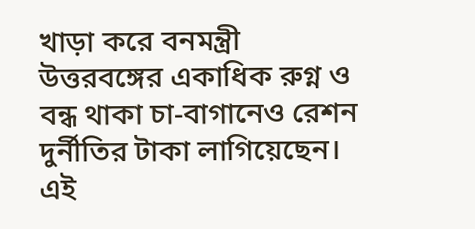খাড়া করে বনমন্ত্রী উত্তরবঙ্গের একাধিক রুগ্ন ও বন্ধ থাকা চা-বাগানেও রেশন দুর্নীতির টাকা লাগিয়েছেন। এই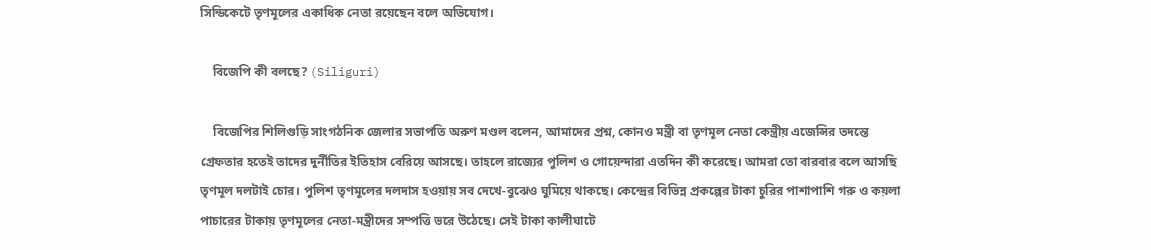সিন্ডিকেটে তৃণমূলের একাধিক নেতা রয়েছেন বলে অভিযোগ।

    বিজেপি কী বলছে? (Siliguri)

    বিজেপির শিলিগুড়ি সাংগঠনিক জেলার সভাপতি অরুণ মণ্ডল বলেন, আমাদের প্রশ্ন, কোনও মন্ত্রী বা তৃণমূল নেতা কেন্ত্রীয় এজেন্সির তদন্তে গ্রেফতার হতেই তাদের দুর্নীতির ইতিহাস বেরিয়ে আসছে। তাহলে রাজ্যের পুলিশ ও গোয়েন্দারা এতদিন কী করেছে। আমরা তো বারবার বলে আসছি তৃণমূল দলটাই চোর। পুলিশ তৃণমূলের দলদাস হওয়ায় সব দেখে-বুঝেও ঘুমিয়ে থাকছে। কেন্দ্রের বিভিন্ন প্রকল্পের টাকা চুরির পাশাপাশি গরু ও কয়লা পাচারের টাকায় তৃণমূলের নেতা-মন্ত্রীদের সম্পত্তি ভরে উঠেছে। সেই টাকা কালীঘাটে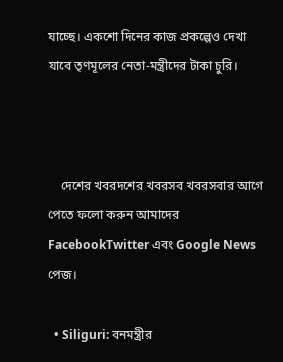যাচ্ছে। একশো দিনের কাজ প্রকল্পেও দেখা যাবে তৃণমূলের নেতা-মন্ত্রীদের টাকা চুরি।



    দেশের খবরদশের খবরসব খবরসবার আগে পেতে ফলো করুন আমাদের FacebookTwitter এবং Google News পেজ।

  • Siliguri: বনমন্ত্রীর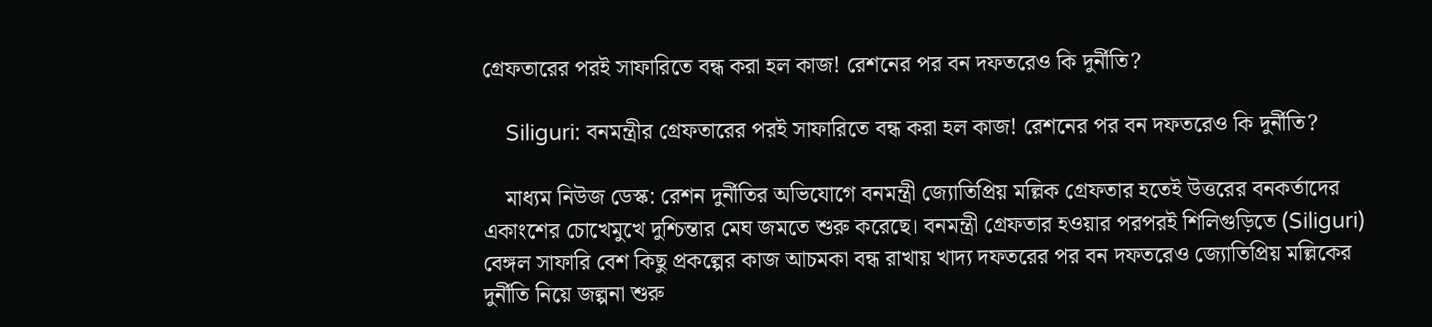গ্রেফতারের পরই সাফারিতে বন্ধ করা হল কাজ! রেশনের পর বন দফতরেও কি দুর্নীতি?

    Siliguri: বনমন্ত্রীর গ্রেফতারের পরই সাফারিতে বন্ধ করা হল কাজ! রেশনের পর বন দফতরেও কি দুর্নীতি?

    মাধ্যম নিউজ ডেস্ক: রেশন দুর্নীতির অভিযোগে বনমন্ত্রী জ্যোতিপ্রিয় মল্লিক গ্রেফতার হতেই উত্তরের বনকর্তাদের একাংশের চোখেমুখে দুশ্চিন্তার মেঘ জমতে শুরু করেছে। বনমন্ত্রী গ্রেফতার হওয়ার পরপরই শিলিগুড়িতে (Siliguri) বেঙ্গল সাফারি বেশ কিছু প্রকল্পের কাজ আচমকা বন্ধ রাখায় খাদ্য দফতরের পর বন দফতরেও জ্যোতিপ্রিয় মল্লিকের দুর্নীতি নিয়ে জল্পনা শুরু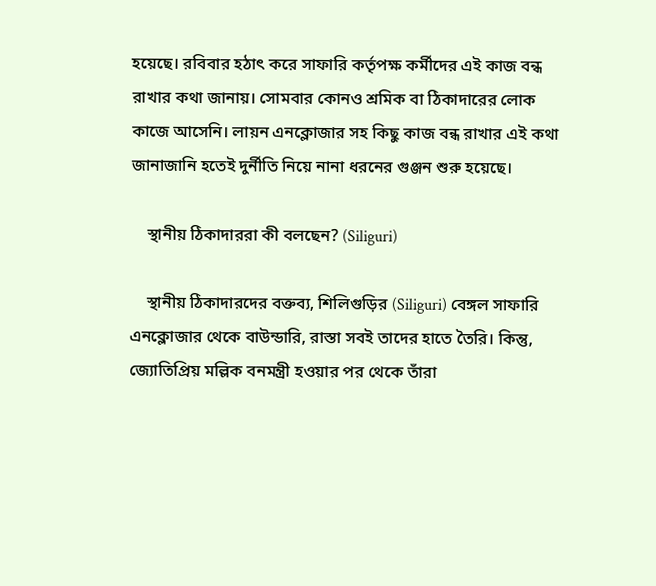হয়েছে। রবিবার হঠাৎ করে সাফারি কর্তৃপক্ষ কর্মীদের এই কাজ বন্ধ রাখার কথা জানায়। সোমবার কোনও শ্রমিক বা ঠিকাদারের লোক কাজে আসেনি। লায়ন এনক্লোজার সহ কিছু কাজ বন্ধ রাখার এই কথা জানাজানি হতেই দুর্নীতি নিয়ে নানা ধরনের গুঞ্জন শুরু হয়েছে।

    স্থানীয় ঠিকাদাররা কী বলছেন? (Siliguri)

    স্থানীয় ঠিকাদারদের বক্তব্য, শিলিগুড়ির (Siliguri) বেঙ্গল সাফারি এনক্লোজার থেকে বাউন্ডারি, রাস্তা সবই তাদের হাতে তৈরি। কিন্তু, জ্যোতিপ্রিয় মল্লিক বনমন্ত্রী হওয়ার পর থেকে তাঁরা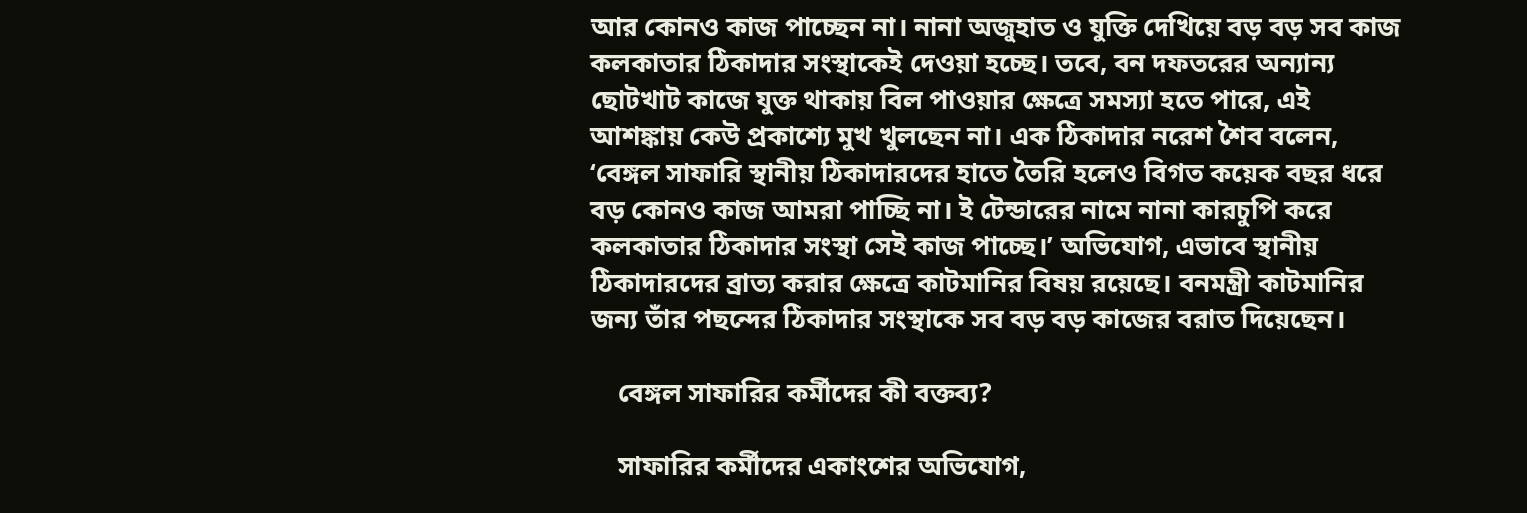আর কোনও কাজ পাচ্ছেন না। নানা অজুহাত ও যুক্তি দেখিয়ে বড় বড় সব কাজ কলকাতার ঠিকাদার সংস্থাকেই দেওয়া হচ্ছে। তবে, বন দফতরের অন্যান্য ছোটখাট কাজে যুক্ত থাকায় বিল পাওয়ার ক্ষেত্রে সমস্যা হতে পারে, এই আশঙ্কায় কেউ প্রকাশ্যে মুখ খুলছেন না। এক ঠিকাদার নরেশ শৈব বলেন, ‘বেঙ্গল সাফারি স্থানীয় ঠিকাদারদের হাতে তৈরি হলেও বিগত কয়েক বছর ধরে বড় কোনও কাজ আমরা পাচ্ছি না। ই টেন্ডারের নামে নানা কারচুপি করে কলকাতার ঠিকাদার সংস্থা সেই কাজ পাচ্ছে।’ অভিযোগ, এভাবে স্থানীয় ঠিকাদারদের ব্রাত্য করার ক্ষেত্রে কাটমানির বিষয় রয়েছে। বনমন্ত্রী কাটমানির জন্য তাঁর পছন্দের ঠিকাদার সংস্থাকে সব বড় বড় কাজের বরাত দিয়েছেন।

    বেঙ্গল সাফারির কর্মীদের কী বক্তব্য?

    সাফারির কর্মীদের একাংশের অভিযোগ,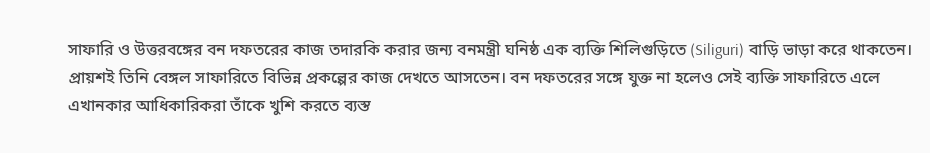সাফারি ও উত্তরবঙ্গের বন দফতরের কাজ তদারকি করার জন্য বনমন্ত্রী ঘনিষ্ঠ এক ব্যক্তি শিলিগুড়িতে (Siliguri) বাড়ি ভাড়া করে থাকতেন। প্রায়শই তিনি বেঙ্গল সাফারিতে বিভিন্ন প্রকল্পের কাজ দেখতে আসতেন। বন দফতরের সঙ্গে যুক্ত না হলেও সেই ব্যক্তি সাফারিতে এলে এখানকার আধিকারিকরা তাঁকে খুশি করতে ব্যস্ত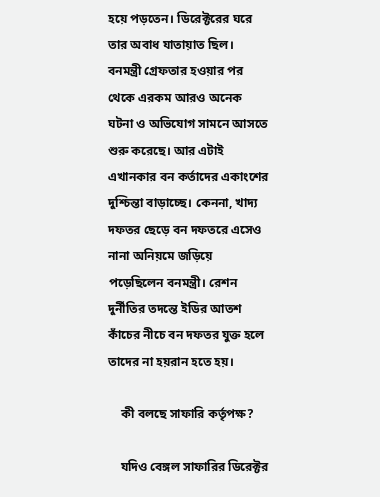হয়ে পড়তেন। ডিরেক্টরের ঘরে তার অবাধ যাতায়াত ছিল। বনমন্ত্রী গ্রেফতার হওয়ার পর থেকে এরকম আরও অনেক ঘটনা ও অভিযোগ সামনে আসতে শুরু করেছে। আর এটাই এখানকার বন কর্তাদের একাংশের দুশ্চিন্তা বাড়াচ্ছে। কেননা, খাদ্য দফতর ছেড়ে বন দফতরে এসেও নানা অনিয়মে জড়িয়ে পড়েছিলেন বনমন্ত্রী। রেশন দুর্নীতির তদন্তে ইডির আতশ কাঁচের নীচে বন দফতর যুক্ত হলে তাদের না হয়রান হতে হয়।

    কী বলছে সাফারি কর্তৃপক্ষ?

    যদিও বেঙ্গল সাফারির ডিরেক্টর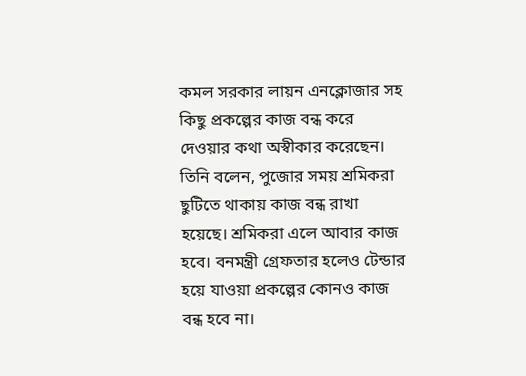কমল সরকার লায়ন এনক্লোজার সহ কিছু প্রকল্পের কাজ বন্ধ করে দেওয়ার কথা অস্বীকার করেছেন। তিনি বলেন, পুজোর সময় শ্রমিকরা ছুটিতে থাকায় কাজ বন্ধ রাখা হয়েছে। শ্রমিকরা এলে আবার কাজ হবে। বনমন্ত্রী গ্রেফতার হলেও টেন্ডার হয়ে যাওয়া প্রকল্পের কোনও কাজ বন্ধ হবে না।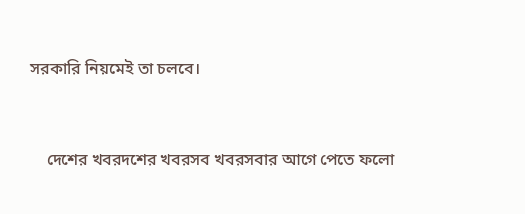সরকারি নিয়মেই তা চলবে।



    দেশের খবরদশের খবরসব খবরসবার আগে পেতে ফলো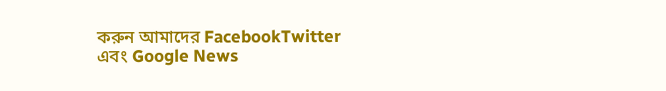করুন আমাদের FacebookTwitter এবং Google News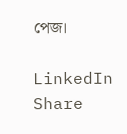পেজ।

LinkedIn
Share